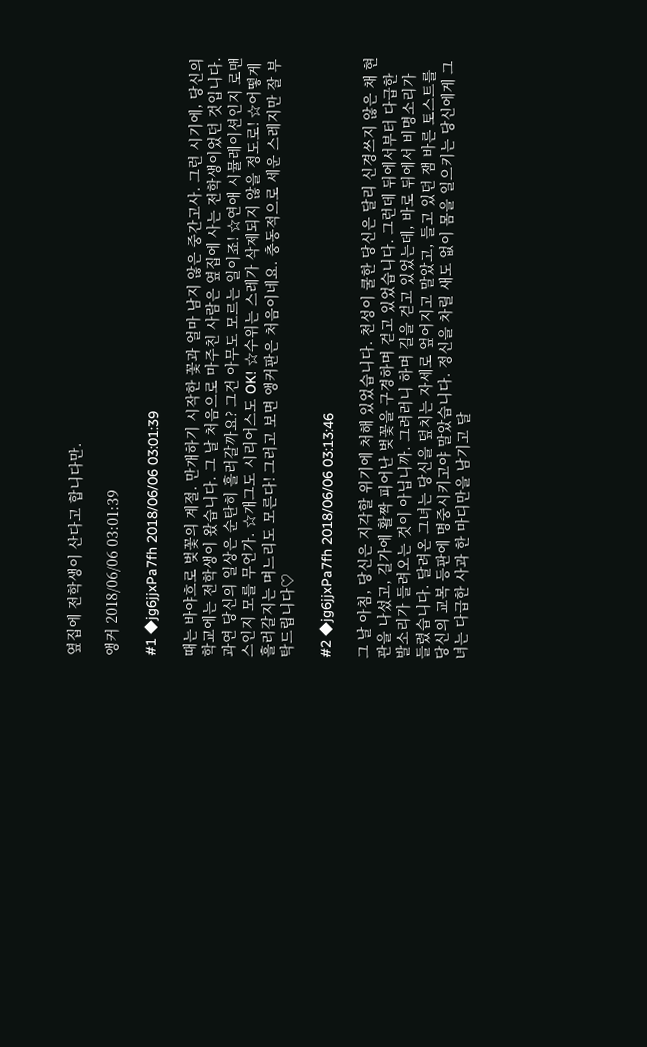옆집에 전학생이 산다고 합니다만.

앵커 2018/06/06 03:01:39

#1 ◆jg6jjxPa7fh 2018/06/06 03:01:39

때는 바야흐로 벚꽃의 계절. 만개하기 시작한 꽃과 얼마 남지 않은 중간고사. 그런 시기에, 당신의 학교에는 전학생이 왔습니다. 그 날 처음으로 마주친 사람은 옆집에 사는 전학생이었던 것입니다. 과연 당신의 일상은 순탄히 흘러갈까요? 그건 아무도 모르는 일이죠! ☆연애 시뮬레이션인지 로맨스인지 모를 무언가. ☆개그도 시리어스도 OK! ☆수위는 스레가 삭제되지 않을 정도로! ☆어떻게 흘러갈지는 며느리도 모른다! 그러고 보면 앵커판은 처음이네요. 충동적으로 세운 스레지만 잘 부탁드립니다♡

#2 ◆jg6jjxPa7fh 2018/06/06 03:13:46

그 날 아침, 당신은 지각할 위기에 처해 있었습니다. 천성이 쿨한 당신은 달리 신경쓰지 않은 채 현관을 나섰고, 길가에 활짝 피어난 벚꽃을 구경하며 걷고 있었습니다. 그런데 뒤에서부터 다급한 발소리가 들려오는 것이 아닙니까. 그려러니 하며 길을 걷고 있었는데, 바로 뒤에서 비명소리가 들렸습니다. 달려온 그녀는 당신을 덮치는 자세로 엎어지고 말았고, 들고 있던 잼 바른 토스트를 당신의 교복 등판에 명중시키고야 말았습니다. 정신을 차릴 새도 없이 몸을 일으키는 당신에게 그녀는 다급한 사과 한 마디만을 남기고 달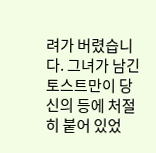려가 버렸습니다. 그녀가 남긴 토스트만이 당신의 등에 처절히 붙어 있었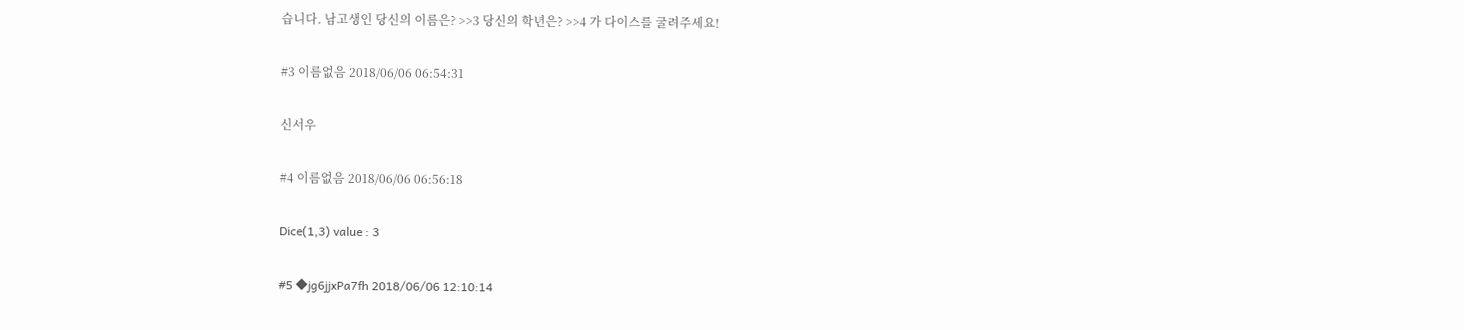습니다. 남고생인 당신의 이름은? >>3 당신의 학년은? >>4 가 다이스를 굴려주세요!

#3 이름없음 2018/06/06 06:54:31

신서우

#4 이름없음 2018/06/06 06:56:18

Dice(1,3) value : 3

#5 ◆jg6jjxPa7fh 2018/06/06 12:10:14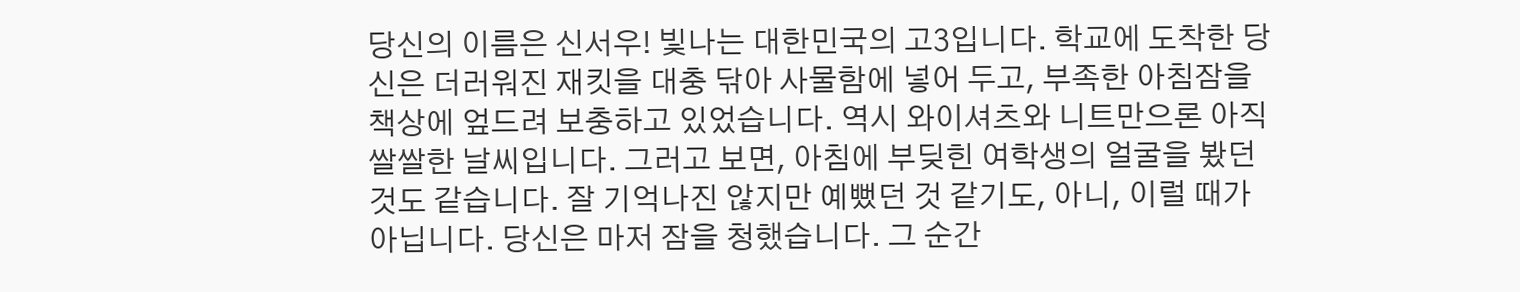당신의 이름은 신서우! 빛나는 대한민국의 고3입니다. 학교에 도착한 당신은 더러워진 재킷을 대충 닦아 사물함에 넣어 두고, 부족한 아침잠을 책상에 엎드려 보충하고 있었습니다. 역시 와이셔츠와 니트만으론 아직 쌀쌀한 날씨입니다. 그러고 보면, 아침에 부딪힌 여학생의 얼굴을 봤던 것도 같습니다. 잘 기억나진 않지만 예뻤던 것 같기도, 아니, 이럴 때가 아닙니다. 당신은 마저 잠을 청했습니다. 그 순간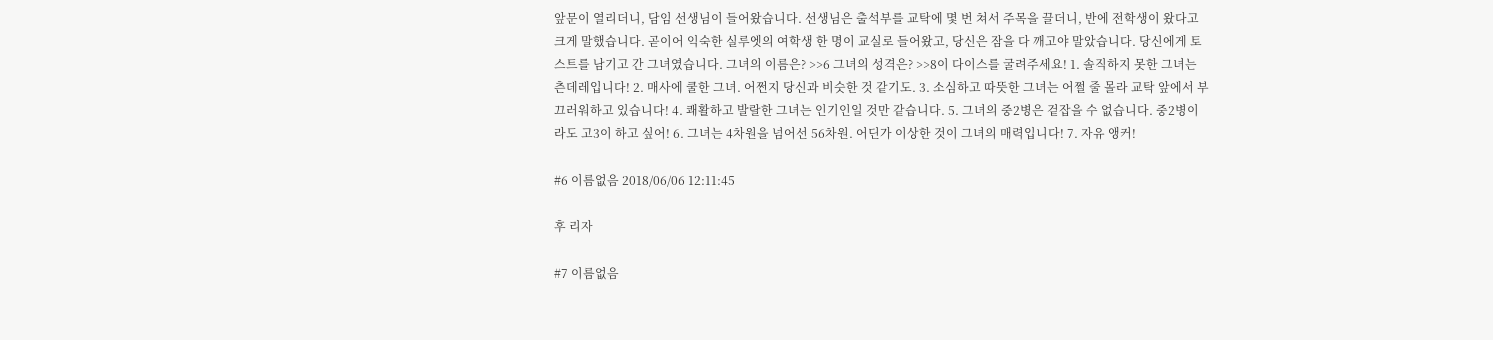앞문이 열리더니, 담임 선생님이 들어왔습니다. 선생님은 출석부를 교탁에 몇 번 쳐서 주목을 끌더니, 반에 전학생이 왔다고 크게 말했습니다. 곧이어 익숙한 실루엣의 여학생 한 명이 교실로 들어왔고, 당신은 잠을 다 깨고야 말았습니다. 당신에게 토스트를 남기고 간 그녀였습니다. 그녀의 이름은? >>6 그녀의 성격은? >>8이 다이스를 굴려주세요! 1. 솔직하지 못한 그녀는 츤데레입니다! 2. 매사에 쿨한 그녀. 어쩐지 당신과 비슷한 것 같기도. 3. 소심하고 따뜻한 그녀는 어쩔 줄 몰라 교탁 앞에서 부끄러워하고 있습니다! 4. 쾌활하고 발랄한 그녀는 인기인일 것만 같습니다. 5. 그녀의 중2병은 겉잡을 수 없습니다. 중2병이라도 고3이 하고 싶어! 6. 그녀는 4차원을 넘어선 56차원. 어딘가 이상한 것이 그녀의 매력입니다! 7. 자유 앵커!

#6 이름없음 2018/06/06 12:11:45

후 리자

#7 이름없음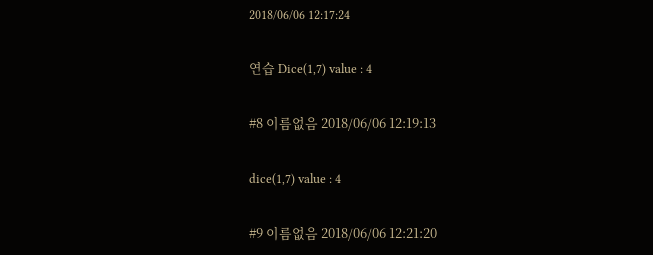2018/06/06 12:17:24

연습 Dice(1,7) value : 4

#8 이름없음 2018/06/06 12:19:13

dice(1,7) value : 4

#9 이름없음 2018/06/06 12:21:20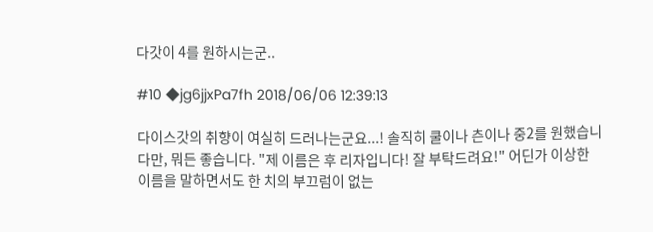다갓이 4를 원하시는군..

#10 ◆jg6jjxPa7fh 2018/06/06 12:39:13

다이스갓의 취향이 여실히 드러나는군요...! 솔직히 쿨이나 츤이나 중2를 원했습니다만, 뭐든 좋습니다. "제 이름은 후 리자입니다! 잘 부탁드려요!" 어딘가 이상한 이름을 말하면서도 한 치의 부끄럼이 없는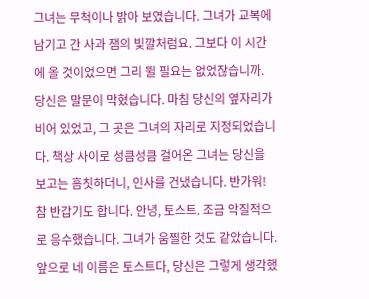그녀는 무척이나 밝아 보였습니다. 그녀가 교복에 남기고 간 사과 잼의 빛깔처럼요. 그보다 이 시간에 올 것이었으면 그리 뛸 필요는 없었잖습니까. 당신은 말문이 막혔습니다. 마침 당신의 옆자리가 비어 있었고, 그 곳은 그녀의 자리로 지정되었습니다. 책상 사이로 성큼성큼 걸어온 그녀는 당신을 보고는 흠칫하더니, 인사를 건냈습니다. 반가워! 참 반갑기도 합니다. 안녕, 토스트. 조금 악질적으로 응수했습니다. 그녀가 움찔한 것도 같았습니다. 앞으로 네 이름은 토스트다, 당신은 그렇게 생각했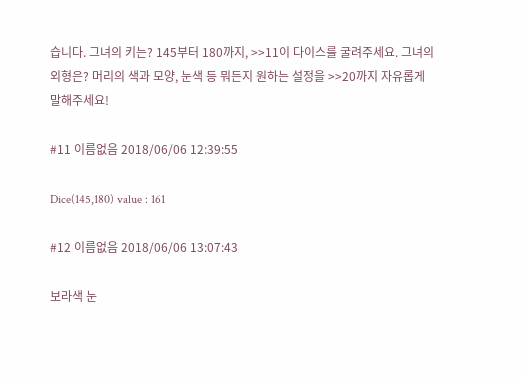습니다. 그녀의 키는? 145부터 180까지, >>11이 다이스를 굴려주세요. 그녀의 외형은? 머리의 색과 모양, 눈색 등 뭐든지 원하는 설정을 >>20까지 자유롭게 말해주세요!

#11 이름없음 2018/06/06 12:39:55

Dice(145,180) value : 161

#12 이름없음 2018/06/06 13:07:43

보라색 눈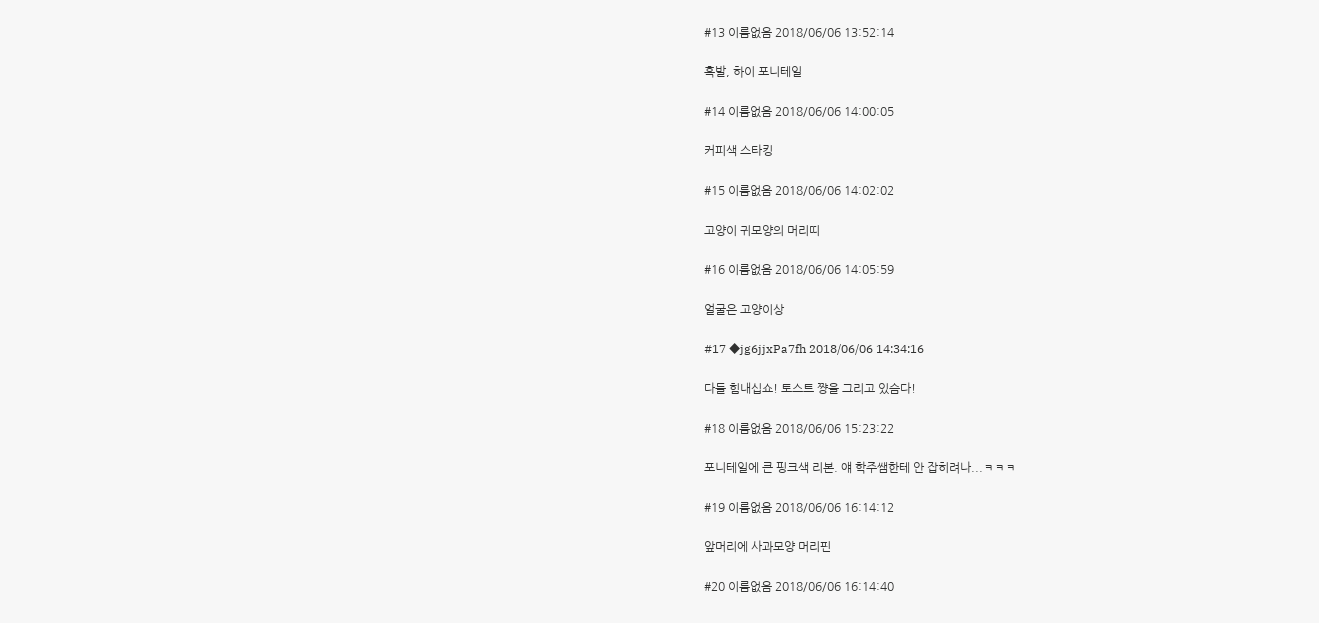#13 이름없음 2018/06/06 13:52:14

흑발, 하이 포니테일

#14 이름없음 2018/06/06 14:00:05

커피색 스타킹

#15 이름없음 2018/06/06 14:02:02

고양이 귀모양의 머리띠

#16 이름없음 2018/06/06 14:05:59

얼굴은 고양이상

#17 ◆jg6jjxPa7fh 2018/06/06 14:34:16

다들 힘내십쇼! 토스트 쨩을 그리고 있슴다!

#18 이름없음 2018/06/06 15:23:22

포니테일에 큰 핑크색 리본. 얘 학주쌤한테 안 잡히려나...ㅋㅋㅋ

#19 이름없음 2018/06/06 16:14:12

앞머리에 사과모양 머리핀

#20 이름없음 2018/06/06 16:14:40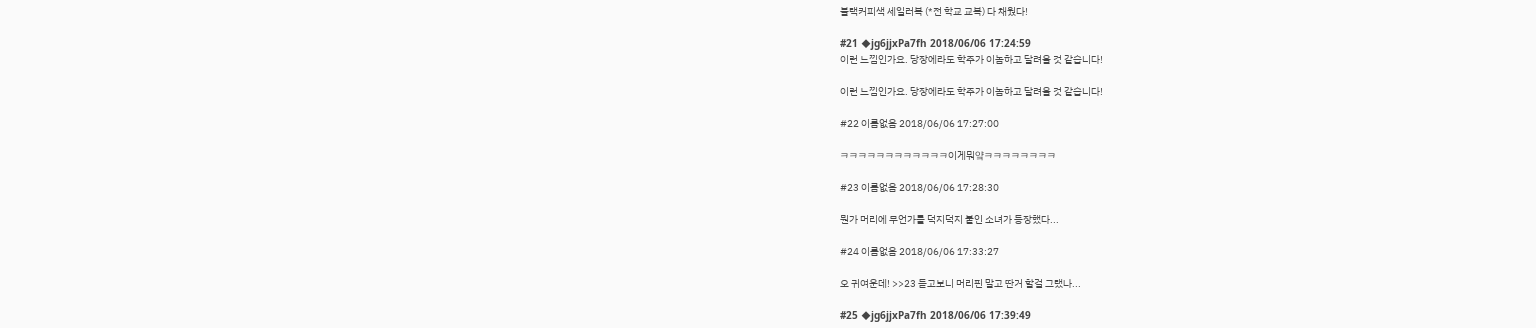블랙커피색 세일러복 (*전 학교 교복) 다 채웠다!

#21 ◆jg6jjxPa7fh 2018/06/06 17:24:59
이런 느낌인가요. 당장에라도 학주가 이놈하고 달려올 것 같습니다!

이런 느낌인가요. 당장에라도 학주가 이놈하고 달려올 것 같습니다!

#22 이름없음 2018/06/06 17:27:00

ㅋㅋㅋㅋㅋㅋㅋㅋㅋㅋㅋㅋ이게뭐얔ㅋㅋㅋㅋㅋㅋㅋㅋ

#23 이름없음 2018/06/06 17:28:30

뭔가 머리에 무언가를 덕지덕지 붙인 소녀가 등장했다...

#24 이름없음 2018/06/06 17:33:27

오 귀여운데! >>23 듣고보니 머리핀 말고 딴거 할걸 그랬나...

#25 ◆jg6jjxPa7fh 2018/06/06 17:39:49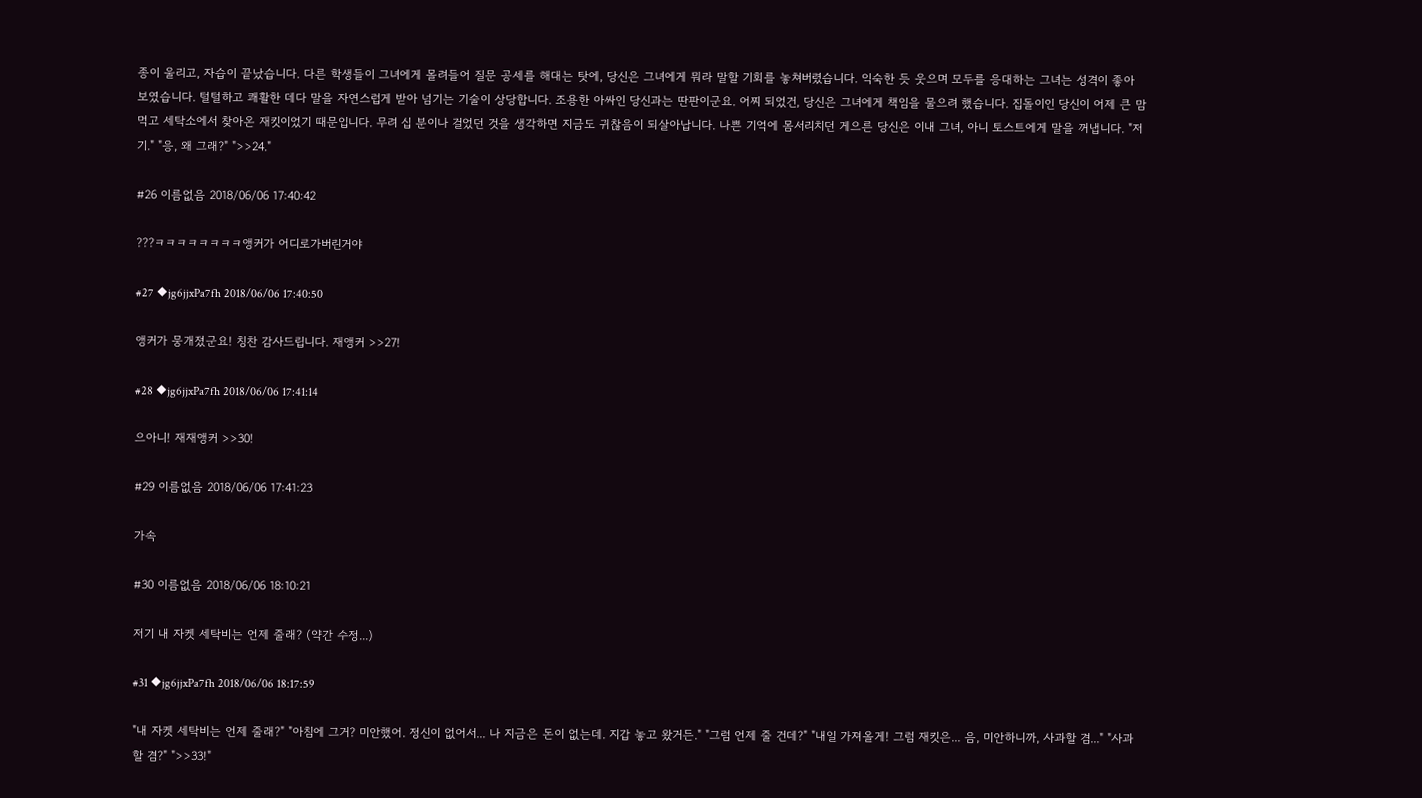종이 울리고, 자습이 끝났습니다. 다른 학생들이 그녀에게 몰려들어 질문 공세를 해대는 탓에, 당신은 그녀에게 뭐라 말할 기회를 놓쳐버렸습니다. 익숙한 듯 웃으며 모두를 응대하는 그녀는 성격이 좋아 보였습니다. 털털하고 쾌활한 데다 말을 자연스럽게 받아 넘기는 기술이 상당합니다. 조용한 아싸인 당신과는 딴판이군요. 어찌 되었건, 당신은 그녀에게 책임을 물으려 했습니다. 집돌이인 당신이 어제 큰 맘 먹고 세탁소에서 찾아온 재킷이었기 때문입니다. 무려 십 분이나 걸었던 것을 생각하면 지금도 귀찮음이 되살아납니다. 나쁜 기억에 몸서리치던 게으른 당신은 이내 그녀, 아니 토스트에게 말을 꺼냅니다. "저기." "응, 왜 그래?" ">>24."

#26 이름없음 2018/06/06 17:40:42

???ㅋㅋㅋㅋㅋㅋㅋㅋ앵커가 어디로가버린거야

#27 ◆jg6jjxPa7fh 2018/06/06 17:40:50

앵커가 뭉개졌군요! 칭찬 감사드립니다. 재앵커 >>27!

#28 ◆jg6jjxPa7fh 2018/06/06 17:41:14

으아니! 재재앵커 >>30!

#29 이름없음 2018/06/06 17:41:23

가속

#30 이름없음 2018/06/06 18:10:21

저기 내 자켓 세탁비는 언제 줄래? (약간 수정...)

#31 ◆jg6jjxPa7fh 2018/06/06 18:17:59

"내 자켓 세탁비는 언제 줄래?" "아침에 그거? 미안했어. 정신이 없어서... 나 지금은 돈이 없는데. 지갑 놓고 왔거든." "그럼 언제 줄 건데?" "내일 가져올게! 그럼 재킷은... 음, 미안하니까, 사과할 겸..." "사과할 겸?" ">>33!"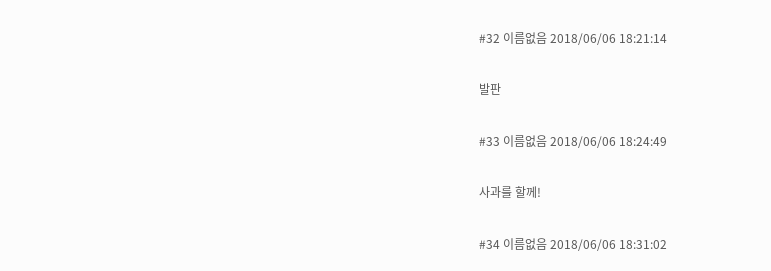#32 이름없음 2018/06/06 18:21:14

발판

#33 이름없음 2018/06/06 18:24:49

사과를 할께!

#34 이름없음 2018/06/06 18:31:02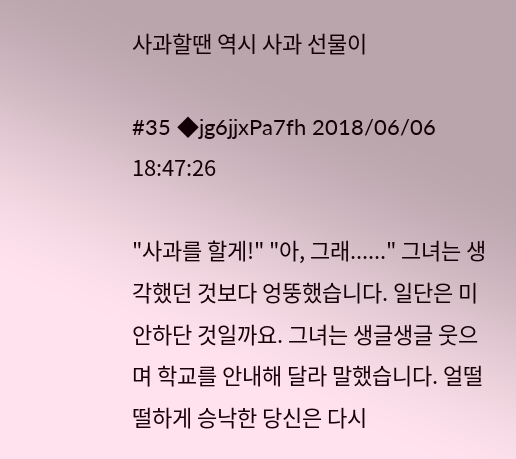사과할땐 역시 사과 선물이

#35 ◆jg6jjxPa7fh 2018/06/06 18:47:26

"사과를 할게!" "아, 그래......" 그녀는 생각했던 것보다 엉뚱했습니다. 일단은 미안하단 것일까요. 그녀는 생글생글 웃으며 학교를 안내해 달라 말했습니다. 얼떨떨하게 승낙한 당신은 다시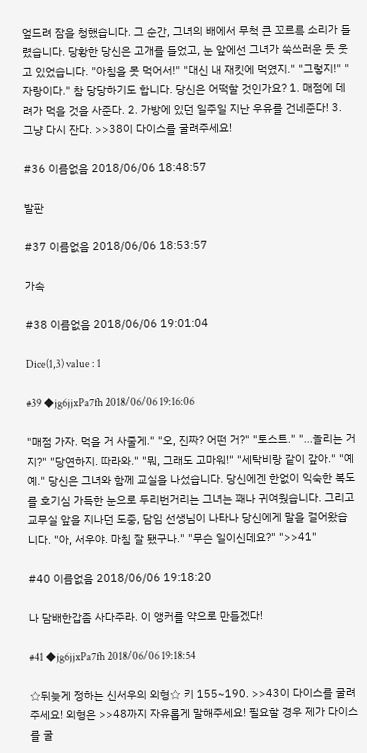엎드려 잠을 청했습니다. 그 순간, 그녀의 배에서 무척 큰 꼬르륵 소리가 들렸습니다. 당황한 당신은 고개를 들었고, 눈 앞에선 그녀가 쑥쓰러운 듯 웃고 있었습니다. "아침을 못 먹어서!" "대신 내 재킷에 먹였지." "그렇지!" "자랑이다." 참 당당하기도 합니다. 당신은 어떡할 것인가요? 1. 매점에 데려가 먹을 것을 사준다. 2. 가방에 있던 일주일 지난 우유를 건네준다! 3. 그냥 다시 잔다. >>38이 다이스를 굴려주세요!

#36 이름없음 2018/06/06 18:48:57

발판

#37 이름없음 2018/06/06 18:53:57

가속

#38 이름없음 2018/06/06 19:01:04

Dice(1,3) value : 1

#39 ◆jg6jjxPa7fh 2018/06/06 19:16:06

"매점 가자. 먹을 거 사줄게." "오, 진짜? 어떤 거?" "토스트." "...놀리는 거지?" "당연하지. 따라와." "뭐, 그래도 고마워!" "세탁비랑 같이 갚아." "예 예." 당신은 그녀와 함께 교실을 나섰습니다. 당신에겐 한없이 익숙한 복도를 호기심 가득한 눈으로 두리번거리는 그녀는 꽤나 귀여웠습니다. 그리고 교무실 앞을 지나던 도중, 담임 선생님이 나타나 당신에게 말을 걸어왔습니다. "아, 서우야. 마침 잘 됐구나." "무슨 일이신데요?" ">>41"

#40 이름없음 2018/06/06 19:18:20

나 담배한갑좀 사다주라. 이 앵커를 약으로 만들겠다!

#41 ◆jg6jjxPa7fh 2018/06/06 19:18:54

☆뒤늦게 정하는 신서우의 외형☆ 키 155~190. >>43이 다이스를 굴려주세요! 외형은 >>48까지 자유롭게 말해주세요! 필요할 경우 제가 다이스를 굴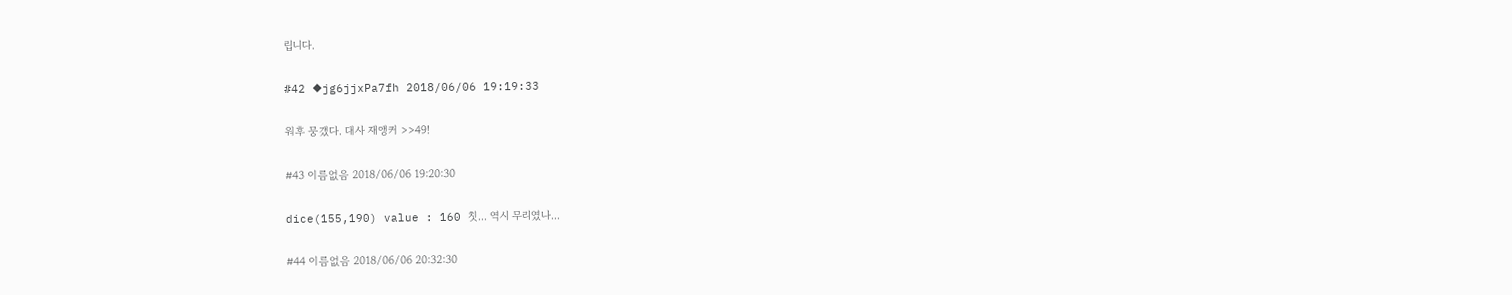립니다.

#42 ◆jg6jjxPa7fh 2018/06/06 19:19:33

워후 뭉갰다. 대사 재앵커 >>49!

#43 이름없음 2018/06/06 19:20:30

dice(155,190) value : 160 칫... 역시 무리였나...

#44 이름없음 2018/06/06 20:32:30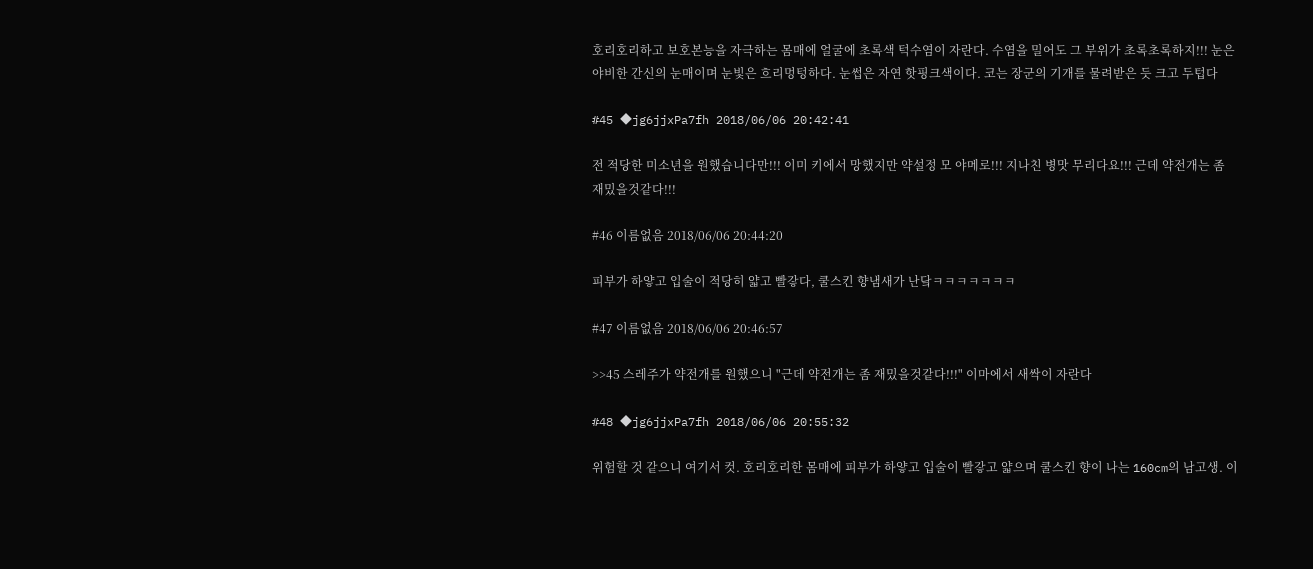호리호리하고 보호본능을 자극하는 몸매에 얼굴에 초록색 턱수염이 자란다. 수염을 밀어도 그 부위가 초록초록하지!!! 눈은 야비한 간신의 눈매이며 눈빛은 흐리멍텅하다. 눈썹은 자연 핫핑크색이다. 코는 장군의 기개를 물려받은 듯 크고 두텁다

#45 ◆jg6jjxPa7fh 2018/06/06 20:42:41

전 적당한 미소년을 원했습니다만!!! 이미 키에서 망했지만 약설정 모 야메로!!! 지나친 병맛 무리다요!!! 근데 약전개는 좀 재밌을것같다!!!

#46 이름없음 2018/06/06 20:44:20

피부가 하얗고 입술이 적당히 얇고 빨갛다, 쿨스킨 향냄새가 난닼ㅋㅋㅋㅋㅋㅋㅋ

#47 이름없음 2018/06/06 20:46:57

>>45 스레주가 약전개를 원했으니 "근데 약전개는 좀 재밌을것같다!!!" 이마에서 새싹이 자란다

#48 ◆jg6jjxPa7fh 2018/06/06 20:55:32

위험할 것 같으니 여기서 컷. 호리호리한 몸매에 피부가 하얗고 입술이 빨갛고 얇으며 쿨스킨 향이 나는 160cm의 남고생. 이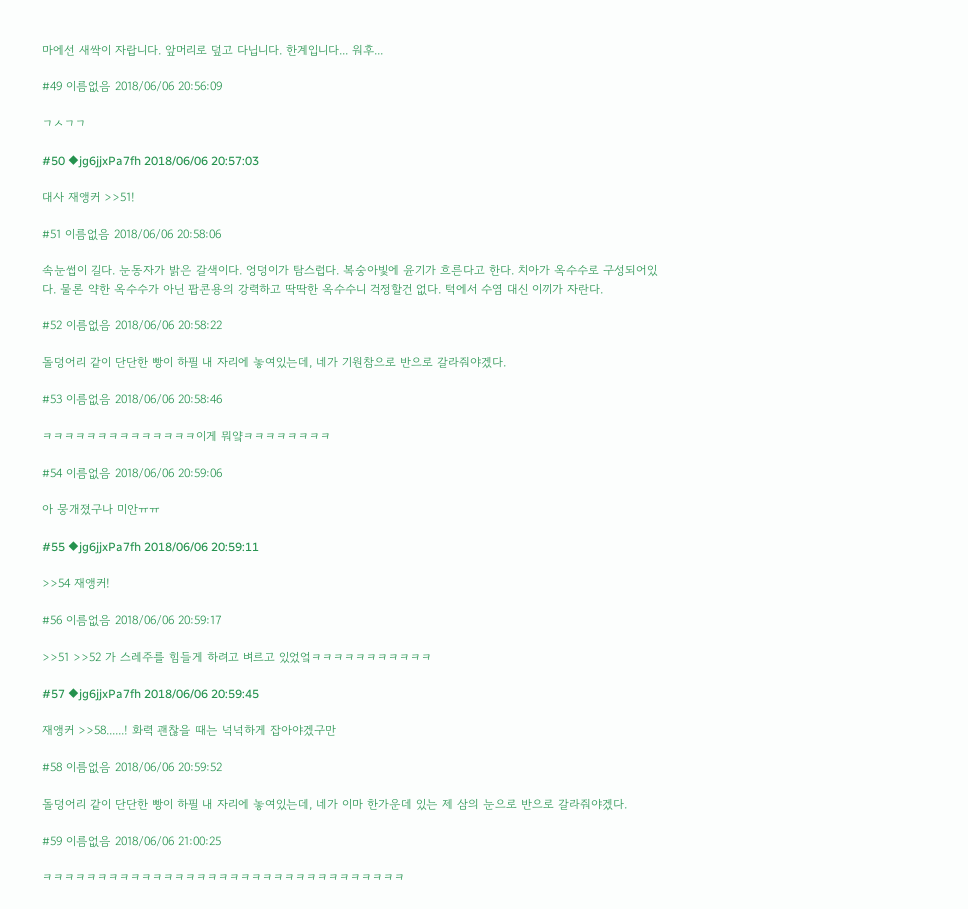마에선 새싹이 자랍니다. 앞머리로 덮고 다닙니다. 한계입니다... 워후...

#49 이름없음 2018/06/06 20:56:09

ㄱㅅㄱㄱ

#50 ◆jg6jjxPa7fh 2018/06/06 20:57:03

대사 재앵커 >>51!

#51 이름없음 2018/06/06 20:58:06

속눈썹이 길다. 눈동자가 밝은 갈색이다. 엉덩이가 탐스럽다. 복숭아빛에 윤기가 흐른다고 한다. 치아가 옥수수로 구성되어있다. 물론 약한 옥수수가 아닌 팝콘용의 강력하고 딱딱한 옥수수니 걱정할건 없다. 턱에서 수염 대신 이끼가 자란다.

#52 이름없음 2018/06/06 20:58:22

돌덩어리 같이 단단한 빵이 하필 내 자리에 놓여있는데, 네가 기원참으로 반으로 갈라줘야겠다.

#53 이름없음 2018/06/06 20:58:46

ㅋㅋㅋㅋㅋㅋㅋㅋㅋㅋㅋㅋㅋㅋ이게 뭐얔ㅋㅋㅋㅋㅋㅋㅋㅋ

#54 이름없음 2018/06/06 20:59:06

아 뭉개졌구나 미안ㅠㅠ

#55 ◆jg6jjxPa7fh 2018/06/06 20:59:11

>>54 재앵커!

#56 이름없음 2018/06/06 20:59:17

>>51 >>52 가 스레주를 힘들게 하려고 벼르고 있었엌ㅋㅋㅋㅋㅋㅋㅋㅋㅋㅋㅋ

#57 ◆jg6jjxPa7fh 2018/06/06 20:59:45

재앵커 >>58......! 화력 괜찮을 때는 넉넉하게 잡아야겠구만

#58 이름없음 2018/06/06 20:59:52

돌덩어리 같이 단단한 빵이 하필 내 자리에 놓여있는데, 네가 이마 한가운데 있는 제 삼의 눈으로 반으로 갈라줘야겠다.

#59 이름없음 2018/06/06 21:00:25

ㅋㅋㅋㅋㅋㅋㅋㅋㅋㅋㅋㅋㅋㅋㅋㅋㅋㅋㅋㅋㅋㅋㅋㅋㅋㅋㅋㅋㅋㅋㅋㅋㅋ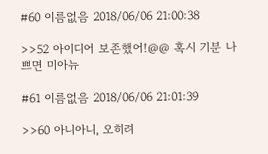#60 이름없음 2018/06/06 21:00:38

>>52 아이디어 보존했어!@@ 혹시 기분 나쁘면 미아뉴

#61 이름없음 2018/06/06 21:01:39

>>60 아니아니, 오히려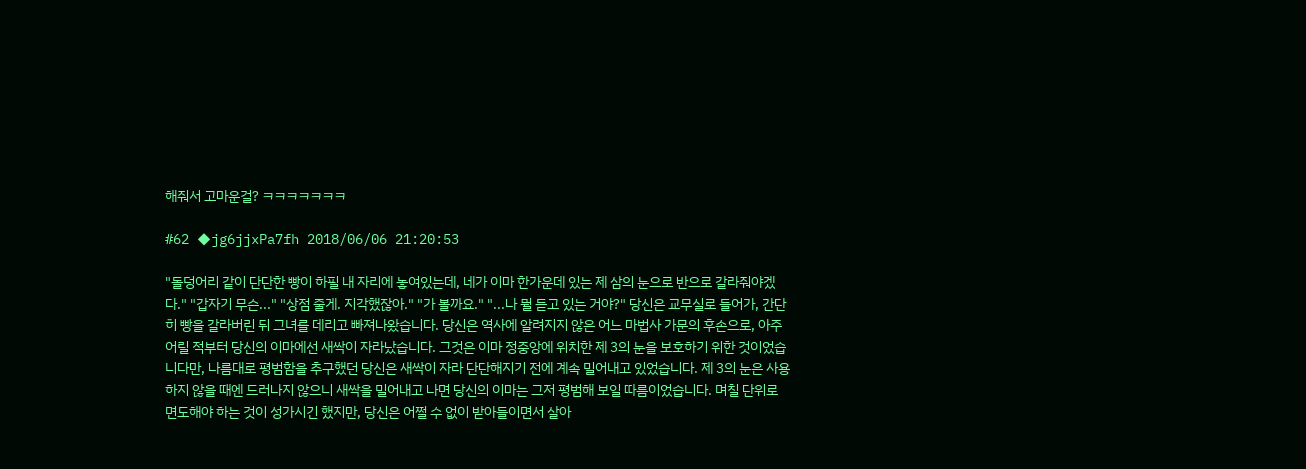해줘서 고마운걸? ㅋㅋㅋㅋㅋㅋㅋ

#62 ◆jg6jjxPa7fh 2018/06/06 21:20:53

"돌덩어리 같이 단단한 빵이 하필 내 자리에 놓여있는데, 네가 이마 한가운데 있는 제 삼의 눈으로 반으로 갈라줘야겠다." "갑자기 무슨..." "상점 줄게. 지각했잖아." "가 볼까요." "...나 뭘 듣고 있는 거야?" 당신은 교무실로 들어가, 간단히 빵을 갈라버린 뒤 그녀를 데리고 빠져나왔습니다. 당신은 역사에 알려지지 않은 어느 마법사 가문의 후손으로, 아주 어릴 적부터 당신의 이마에선 새싹이 자라났습니다. 그것은 이마 정중앙에 위치한 제 3의 눈을 보호하기 위한 것이었습니다만, 나름대로 평범함을 추구했던 당신은 새싹이 자라 단단해지기 전에 계속 밀어내고 있었습니다. 제 3의 눈은 사용하지 않을 때엔 드러나지 않으니 새싹을 밀어내고 나면 당신의 이마는 그저 평범해 보일 따름이었습니다. 며칠 단위로 면도해야 하는 것이 성가시긴 했지만, 당신은 어쩔 수 없이 받아들이면서 살아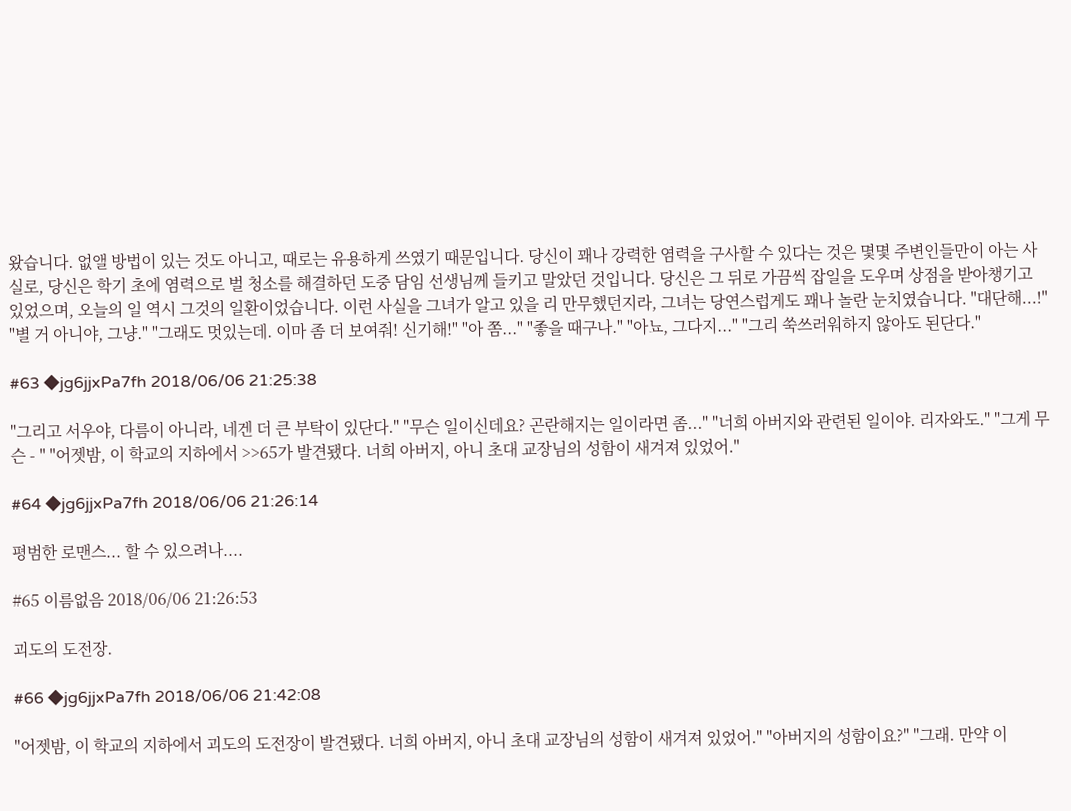왔습니다. 없앨 방법이 있는 것도 아니고, 때로는 유용하게 쓰였기 때문입니다. 당신이 꽤나 강력한 염력을 구사할 수 있다는 것은 몇몇 주변인들만이 아는 사실로, 당신은 학기 초에 염력으로 벌 청소를 해결하던 도중 담임 선생님께 들키고 말았던 것입니다. 당신은 그 뒤로 가끔씩 잡일을 도우며 상점을 받아챙기고 있었으며, 오늘의 일 역시 그것의 일환이었습니다. 이런 사실을 그녀가 알고 있을 리 만무했던지라, 그녀는 당연스럽게도 꽤나 놀란 눈치였습니다. "대단해...!" "별 거 아니야, 그냥." "그래도 멋있는데. 이마 좀 더 보여줘! 신기해!" "아 쫌..." "좋을 때구나." "아뇨, 그다지..." "그리 쑥쓰러워하지 않아도 된단다."

#63 ◆jg6jjxPa7fh 2018/06/06 21:25:38

"그리고 서우야, 다름이 아니라, 네겐 더 큰 부탁이 있단다." "무슨 일이신데요? 곤란해지는 일이라면 좀..." "너희 아버지와 관련된 일이야. 리자와도." "그게 무슨 - " "어젯밤, 이 학교의 지하에서 >>65가 발견됐다. 너희 아버지, 아니 초대 교장님의 성함이 새겨져 있었어."

#64 ◆jg6jjxPa7fh 2018/06/06 21:26:14

평범한 로맨스... 할 수 있으려나....

#65 이름없음 2018/06/06 21:26:53

괴도의 도전장.

#66 ◆jg6jjxPa7fh 2018/06/06 21:42:08

"어젯밤, 이 학교의 지하에서 괴도의 도전장이 발견됐다. 너희 아버지, 아니 초대 교장님의 성함이 새겨져 있었어." "아버지의 성함이요?" "그래. 만약 이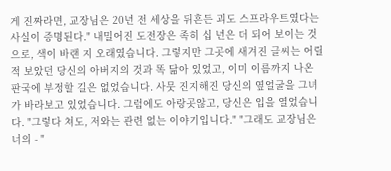게 진짜라면, 교장님은 20년 전 세상을 뒤흔든 괴도 스프라우트였다는 사실이 증명된다." 내밀어진 도전장은 족히 십 년은 더 되어 보이는 것으로, 색이 바랜 지 오래였습니다. 그렇지만 그곳에 새겨진 글씨는 어릴 적 보았던 당신의 아버지의 것과 똑 닮아 있었고, 이미 이름까지 나온 판국에 부정할 길은 없었습니다. 사뭇 진지해진 당신의 옆얼굴을 그녀가 바라보고 있었습니다. 그럼에도 아랑곳않고, 당신은 입을 열었습니다. "그렇다 쳐도, 저와는 관련 없는 이야기입니다." "그래도 교장님은 너의 - "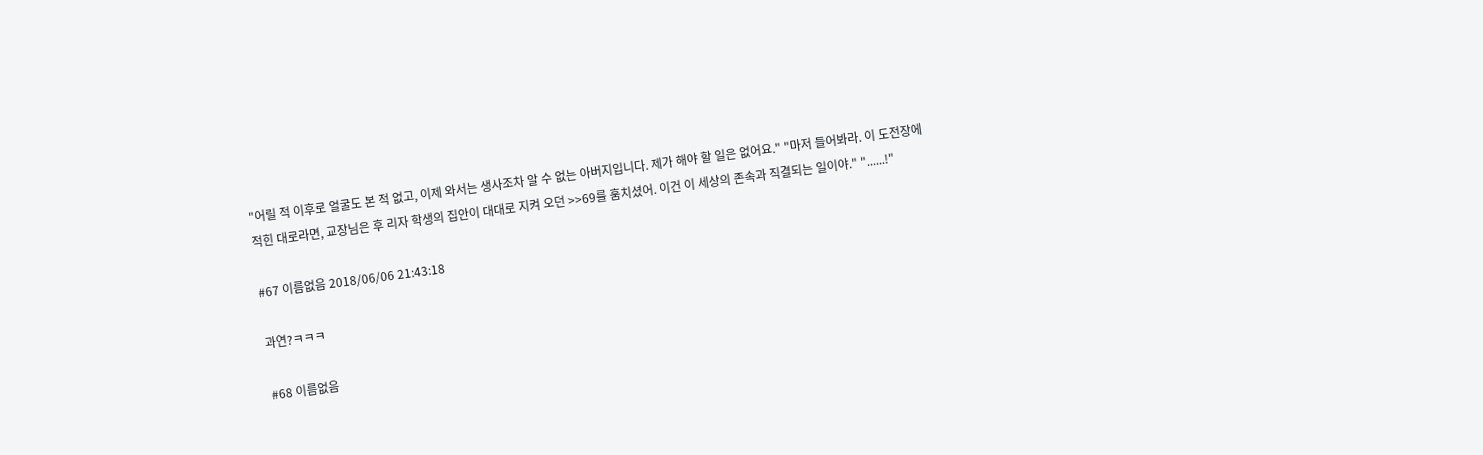"어릴 적 이후로 얼굴도 본 적 없고, 이제 와서는 생사조차 알 수 없는 아버지입니다. 제가 해야 할 일은 없어요." "마저 들어봐라. 이 도전장에 적힌 대로라면, 교장님은 후 리자 학생의 집안이 대대로 지켜 오던 >>69를 훔치셨어. 이건 이 세상의 존속과 직결되는 일이야." "......!"

#67 이름없음 2018/06/06 21:43:18

과연?ㅋㅋㅋ

#68 이름없음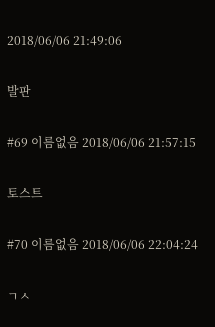2018/06/06 21:49:06

발판

#69 이름없음 2018/06/06 21:57:15

토스트

#70 이름없음 2018/06/06 22:04:24

ㄱㅅ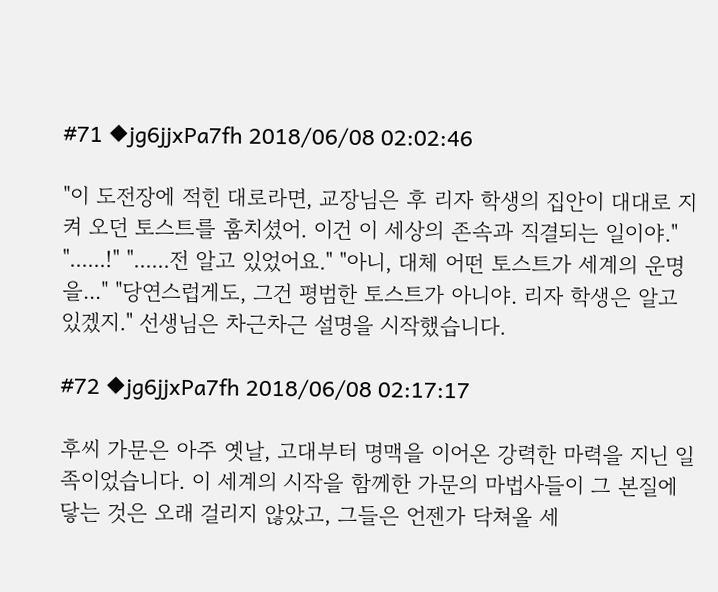#71 ◆jg6jjxPa7fh 2018/06/08 02:02:46

"이 도전장에 적힌 대로라면, 교장님은 후 리자 학생의 집안이 대대로 지켜 오던 토스트를 훔치셨어. 이건 이 세상의 존속과 직결되는 일이야." "......!" "......전 알고 있었어요." "아니, 대체 어떤 토스트가 세계의 운명을..." "당연스럽게도, 그건 평범한 토스트가 아니야. 리자 학생은 알고 있겠지." 선생님은 차근차근 설명을 시작했습니다.

#72 ◆jg6jjxPa7fh 2018/06/08 02:17:17

후씨 가문은 아주 옛날, 고대부터 명맥을 이어온 강력한 마력을 지닌 일족이었습니다. 이 세계의 시작을 함께한 가문의 마법사들이 그 본질에 닿는 것은 오래 걸리지 않았고, 그들은 언젠가 닥쳐올 세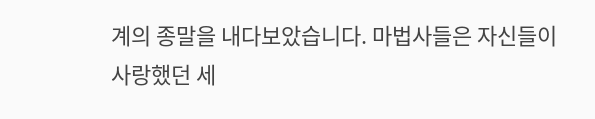계의 종말을 내다보았습니다. 마법사들은 자신들이 사랑했던 세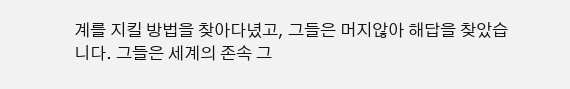계를 지킬 방법을 찾아다녔고, 그들은 머지않아 해답을 찾았습니다. 그들은 세계의 존속 그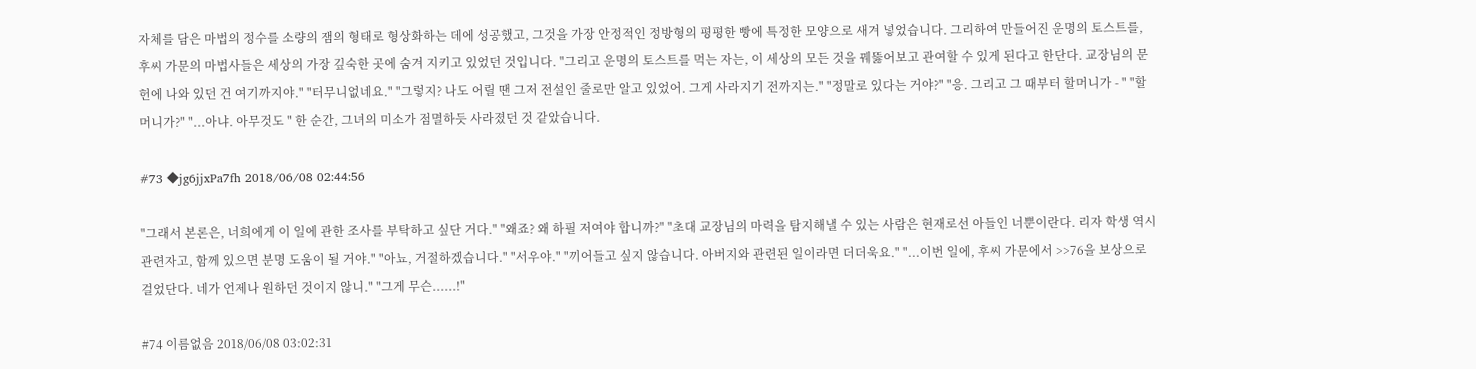자체를 담은 마법의 정수를 소량의 잼의 형태로 형상화하는 데에 성공했고, 그것을 가장 안정적인 정방형의 평평한 빵에 특정한 모양으로 새겨 넣었습니다. 그리하여 만들어진 운명의 토스트를, 후씨 가문의 마법사들은 세상의 가장 깊숙한 곳에 숨겨 지키고 있었던 것입니다. "그리고 운명의 토스트를 먹는 자는, 이 세상의 모든 것을 꿰뚫어보고 관여할 수 있게 된다고 한단다. 교장님의 문헌에 나와 있던 건 여기까지야." "터무니없네요." "그렇지? 나도 어릴 땐 그저 전설인 줄로만 알고 있었어. 그게 사라지기 전까지는." "정말로 있다는 거야?" "응. 그리고 그 때부터 할머니가 - " "할머니가?" "...아냐. 아무것도 " 한 순간, 그녀의 미소가 점멸하듯 사라졌던 것 같았습니다.

#73 ◆jg6jjxPa7fh 2018/06/08 02:44:56

"그래서 본론은, 너희에게 이 일에 관한 조사를 부탁하고 싶단 거다." "왜죠? 왜 하필 저여야 합니까?" "초대 교장님의 마력을 탐지해낼 수 있는 사람은 현재로선 아들인 너뿐이란다. 리자 학생 역시 관련자고, 함께 있으면 분명 도움이 될 거야." "아뇨, 거절하겠습니다." "서우야." "끼어들고 싶지 않습니다. 아버지와 관련된 일이라면 더더욱요." "...이번 일에, 후씨 가문에서 >>76을 보상으로 걸었단다. 네가 언제나 원하던 것이지 않니." "그게 무슨......!"

#74 이름없음 2018/06/08 03:02:31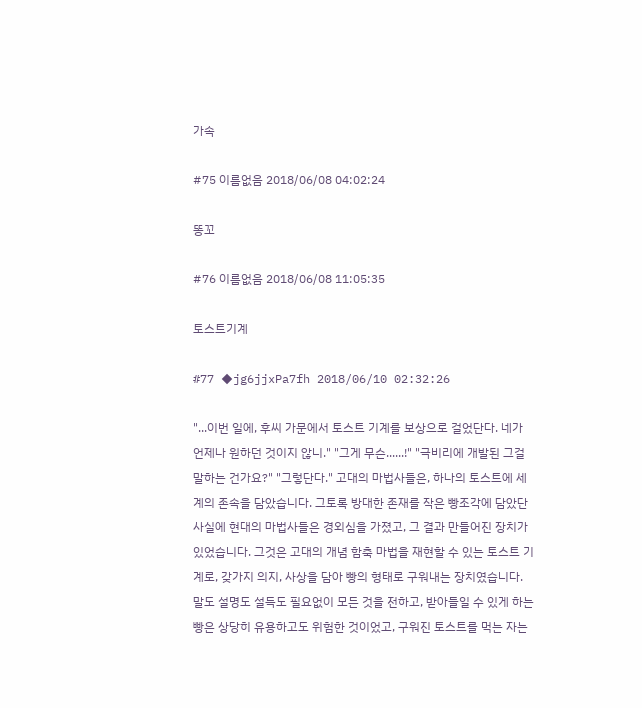가속

#75 이름없음 2018/06/08 04:02:24

똥꼬

#76 이름없음 2018/06/08 11:05:35

토스트기계

#77 ◆jg6jjxPa7fh 2018/06/10 02:32:26

"...이번 일에, 후씨 가문에서 토스트 기계를 보상으로 걸었단다. 네가 언제나 원하던 것이지 않니." "그게 무슨......!" "극비리에 개발된 그걸 말하는 건가요?" "그렇단다." 고대의 마법사들은, 하나의 토스트에 세계의 존속을 담았습니다. 그토록 방대한 존재를 작은 빵조각에 담았단 사실에 현대의 마법사들은 경외심을 가졌고, 그 결과 만들어진 장치가 있었습니다. 그것은 고대의 개념 함축 마법을 재현할 수 있는 토스트 기계로, 갖가지 의지, 사상을 담아 빵의 형태로 구워내는 장치였습니다. 말도 설명도 설득도 필요없이 모든 것을 전하고, 받아들일 수 있게 하는 빵은 상당히 유용하고도 위험한 것이었고, 구워진 토스트를 먹는 자는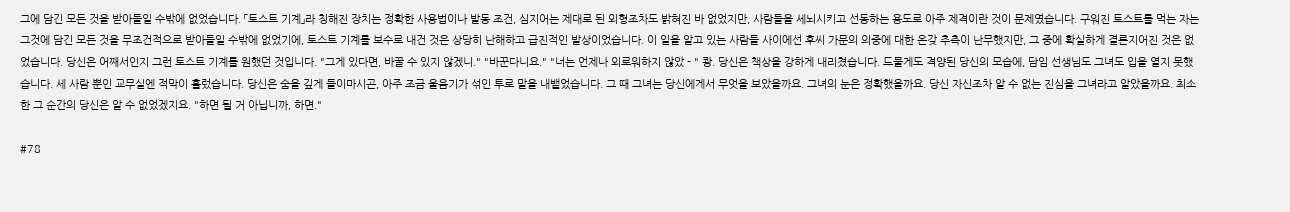그에 담긴 모든 것을 받아들일 수밖에 없었습니다. 「토스트 기계」라 칭해진 장치는 정확한 사용법이나 발동 조건, 심지어는 제대로 된 외형조차도 밝혀진 바 없었지만, 사람들을 세뇌시키고 선동하는 용도로 아주 제격이란 것이 문제였습니다. 구워진 토스트를 먹는 자는 그것에 담긴 모든 것을 무조건적으로 받아들일 수밖에 없었기에, 토스트 기계를 보수로 내건 것은 상당히 난해하고 급진적인 발상이었습니다. 이 일을 알고 있는 사람들 사이에선 후씨 가문의 의중에 대한 온갖 추측이 난무했지만, 그 중에 확실하게 결론지어진 것은 없었습니다. 당신은 어째서인지 그런 토스트 기계를 원했던 것입니다. "그게 있다면, 바꿀 수 있지 않겠니." "바꾼다니요." "너는 언제나 외로워하지 않았 - " 쾅. 당신은 책상을 강하게 내리쳤습니다. 드물게도 격양된 당신의 모습에, 담임 선생님도 그녀도 입을 열지 못했습니다. 세 사람 뿐인 교무실엔 적막이 흘렀습니다. 당신은 숨을 깊게 들이마시곤, 아주 조금 울음기가 섞인 투로 말을 내뱉었습니다. 그 때 그녀는 당신에게서 무엇을 보았을까요. 그녀의 눈은 정확했을까요. 당신 자신조차 알 수 없는 진심을 그녀라고 알았을까요. 최소한 그 순간의 당신은 알 수 없었겠지요. "하면 될 거 아닙니까, 하면."

#78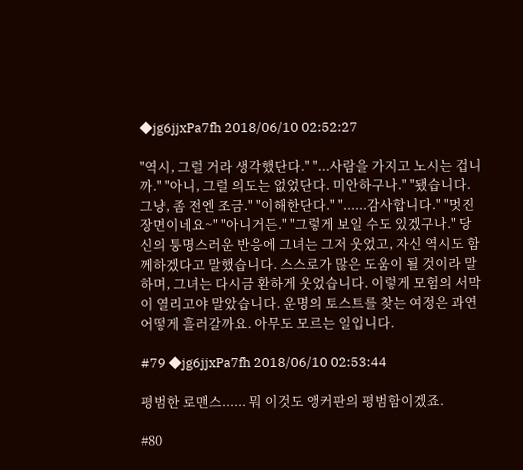◆jg6jjxPa7fh 2018/06/10 02:52:27

"역시, 그럴 거라 생각했단다." "...사람을 가지고 노시는 겁니까." "아니, 그럴 의도는 없었단다. 미안하구나." "됐습니다. 그냥, 좀 전엔 조금." "이해한단다." "......감사합니다." "멋진 장면이네요~" "아니거든." "그렇게 보일 수도 있겠구나." 당신의 퉁명스러운 반응에 그녀는 그저 웃었고, 자신 역시도 함께하겠다고 말했습니다. 스스로가 많은 도움이 될 것이라 말하며, 그녀는 다시금 환하게 웃었습니다. 이렇게 모험의 서막이 열리고야 말았습니다. 운명의 토스트를 찾는 여정은 과연 어떻게 흘러갈까요. 아무도 모르는 일입니다.

#79 ◆jg6jjxPa7fh 2018/06/10 02:53:44

평범한 로맨스...... 뭐 이것도 앵커판의 평범함이겠죠.

#80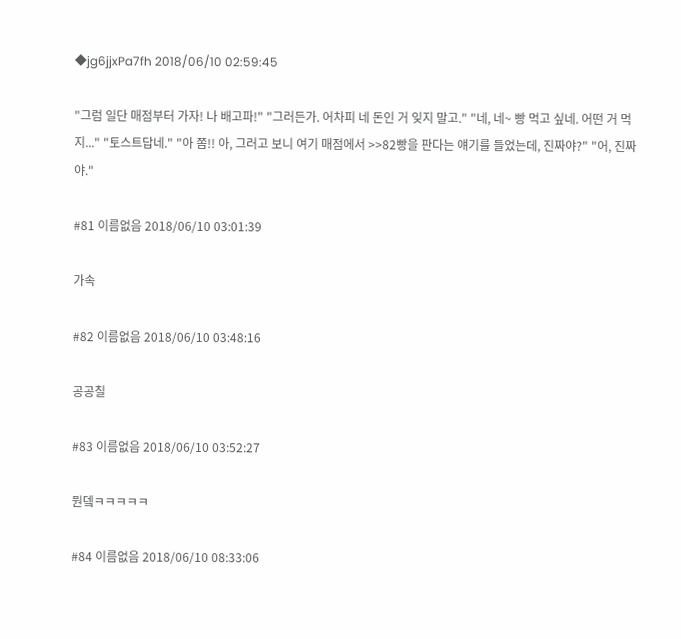◆jg6jjxPa7fh 2018/06/10 02:59:45

"그럼 일단 매점부터 가자! 나 배고파!" "그러든가. 어차피 네 돈인 거 잊지 말고." "네, 네~ 빵 먹고 싶네. 어떤 거 먹지..." "토스트답네." "아 쫌!! 아, 그러고 보니 여기 매점에서 >>82빵을 판다는 얘기를 들었는데, 진짜야?" "어, 진짜야."

#81 이름없음 2018/06/10 03:01:39

가속

#82 이름없음 2018/06/10 03:48:16

공공칠

#83 이름없음 2018/06/10 03:52:27

뭔뎈ㅋㅋㅋㅋㅋ

#84 이름없음 2018/06/10 08:33:06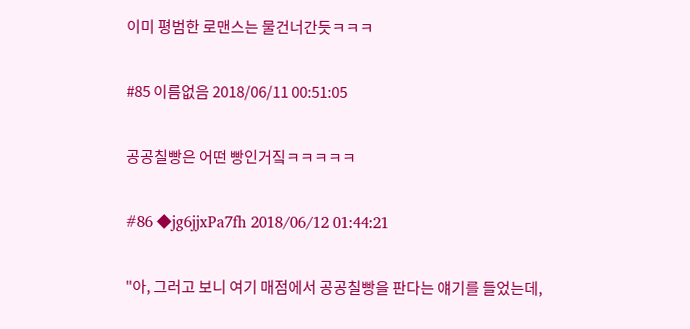이미 평범한 로맨스는 물건너간듯ㅋㅋㅋ

#85 이름없음 2018/06/11 00:51:05

공공칠빵은 어떤 빵인거짘ㅋㅋㅋㅋㅋ

#86 ◆jg6jjxPa7fh 2018/06/12 01:44:21

"아, 그러고 보니 여기 매점에서 공공칠빵을 판다는 얘기를 들었는데,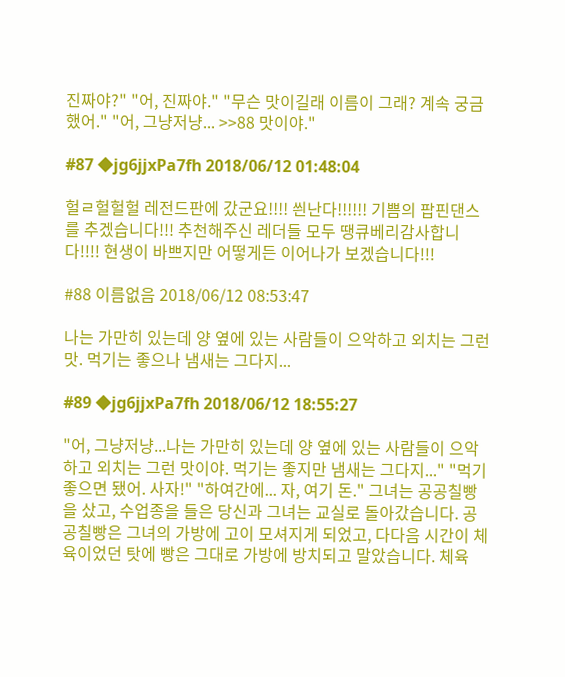진짜야?" "어, 진짜야." "무슨 맛이길래 이름이 그래? 계속 궁금했어." "어, 그냥저냥... >>88 맛이야."

#87 ◆jg6jjxPa7fh 2018/06/12 01:48:04

헐ㄹ헐헐헐 레전드판에 갔군요!!!! 씐난다!!!!!! 기쁨의 팝핀댄스를 추겠습니다!!! 추천해주신 레더들 모두 땡큐베리감사합니다!!!! 현생이 바쁘지만 어떻게든 이어나가 보겠습니다!!!

#88 이름없음 2018/06/12 08:53:47

나는 가만히 있는데 양 옆에 있는 사람들이 으악하고 외치는 그런맛. 먹기는 좋으나 냄새는 그다지...

#89 ◆jg6jjxPa7fh 2018/06/12 18:55:27

"어, 그냥저냥...나는 가만히 있는데 양 옆에 있는 사람들이 으악하고 외치는 그런 맛이야. 먹기는 좋지만 냄새는 그다지..." "먹기 좋으면 됐어. 사자!" "하여간에... 자, 여기 돈." 그녀는 공공칠빵을 샀고, 수업종을 들은 당신과 그녀는 교실로 돌아갔습니다. 공공칠빵은 그녀의 가방에 고이 모셔지게 되었고, 다다음 시간이 체육이었던 탓에 빵은 그대로 가방에 방치되고 말았습니다. 체육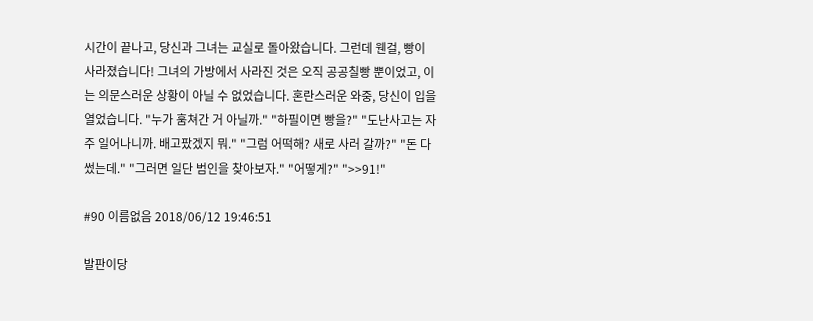시간이 끝나고, 당신과 그녀는 교실로 돌아왔습니다. 그런데 웬걸, 빵이 사라졌습니다! 그녀의 가방에서 사라진 것은 오직 공공칠빵 뿐이었고, 이는 의문스러운 상황이 아닐 수 없었습니다. 혼란스러운 와중, 당신이 입을 열었습니다. "누가 훔쳐간 거 아닐까." "하필이면 빵을?" "도난사고는 자주 일어나니까. 배고팠겠지 뭐." "그럼 어떡해? 새로 사러 갈까?" "돈 다 썼는데." "그러면 일단 범인을 찾아보자." "어떻게?" ">>91!"

#90 이름없음 2018/06/12 19:46:51

발판이당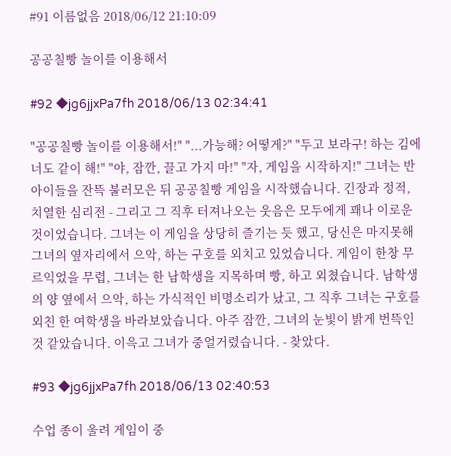#91 이름없음 2018/06/12 21:10:09

공공칠빵 놀이를 이용해서

#92 ◆jg6jjxPa7fh 2018/06/13 02:34:41

"공공칠빵 놀이를 이용해서!" "...가능해? 어떻게?" "두고 보라구! 하는 김에 너도 같이 해!" "야, 잠깐, 끌고 가지 마!" "자, 게임을 시작하지!" 그녀는 반 아이들을 잔뜩 불러모은 뒤 공공칠빵 게임을 시작했습니다. 긴장과 정적, 치열한 심리전 - 그리고 그 직후 터져나오는 웃음은 모두에게 꽤나 이로운 것이었습니다. 그녀는 이 게임을 상당히 즐기는 듯 했고, 당신은 마지못해 그녀의 옆자리에서 으악, 하는 구호를 외치고 있었습니다. 게임이 한창 무르익었을 무렵, 그녀는 한 남학생을 지목하며 빵, 하고 외쳤습니다. 남학생의 양 옆에서 으악, 하는 가식적인 비명소리가 났고, 그 직후 그녀는 구호를 외친 한 여학생을 바라보았습니다. 아주 잠깐, 그녀의 눈빛이 밝게 번뜩인 것 같았습니다. 이윽고 그녀가 중얼거렸습니다. - 찾았다.

#93 ◆jg6jjxPa7fh 2018/06/13 02:40:53

수업 종이 울려 게임이 중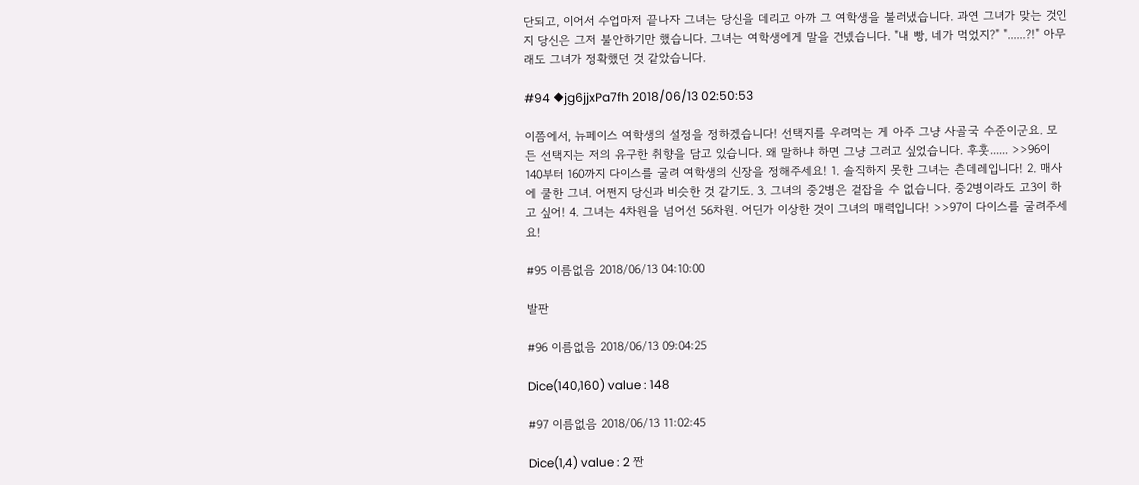단되고, 이어서 수업마저 끝나자 그녀는 당신을 데리고 아까 그 여학생을 불러냈습니다. 과연 그녀가 맞는 것인지 당신은 그저 불안하기만 했습니다. 그녀는 여학생에게 말을 건넸습니다. "내 빵, 네가 먹었지?" "......?!" 아무래도 그녀가 정확했던 것 같았습니다.

#94 ◆jg6jjxPa7fh 2018/06/13 02:50:53

이쯤에서, 뉴페이스 여학생의 설정을 정하겠습니다! 선택지를 우려먹는 게 아주 그냥 사골국 수준이군요. 모든 선택지는 저의 유구한 취향을 담고 있습니다. 왜 말하냐 하면 그냥 그러고 싶었습니다. 후훗...... >>96이 140부터 160까지 다이스를 굴려 여학생의 신장을 정해주세요! 1. 솔직하지 못한 그녀는 츤데레입니다! 2. 매사에 쿨한 그녀. 어쩐지 당신과 비슷한 것 같기도. 3. 그녀의 중2병은 겉잡을 수 없습니다. 중2병이라도 고3이 하고 싶어! 4. 그녀는 4차원을 넘어선 56차원. 어딘가 이상한 것이 그녀의 매력입니다! >>97이 다이스를 굴려주세요!

#95 이름없음 2018/06/13 04:10:00

발판

#96 이름없음 2018/06/13 09:04:25

Dice(140,160) value : 148

#97 이름없음 2018/06/13 11:02:45

Dice(1,4) value : 2 짠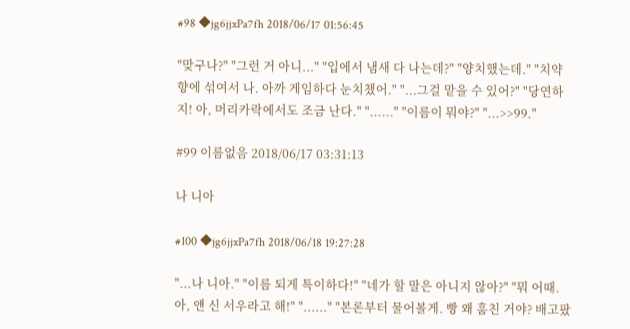#98 ◆jg6jjxPa7fh 2018/06/17 01:56:45

"맞구나?" "그런 거 아니..." "입에서 냄새 다 나는데?" "양치했는데." "치약 향에 섞여서 나. 아까 게임하다 눈치챘어." "...그걸 맡을 수 있어?" "당연하지! 아, 머리카락에서도 조금 난다." "......" "이름이 뭐야?" "...>>99."

#99 이름없음 2018/06/17 03:31:13

나 니아

#100 ◆jg6jjxPa7fh 2018/06/18 19:27:28

"...나 니아." "이름 되게 특이하다!" "네가 할 말은 아니지 않아?" "뭐 어때. 아, 얜 신 서우라고 해!" "......" "본론부터 물어볼게. 빵 왜 훔친 거야? 배고팠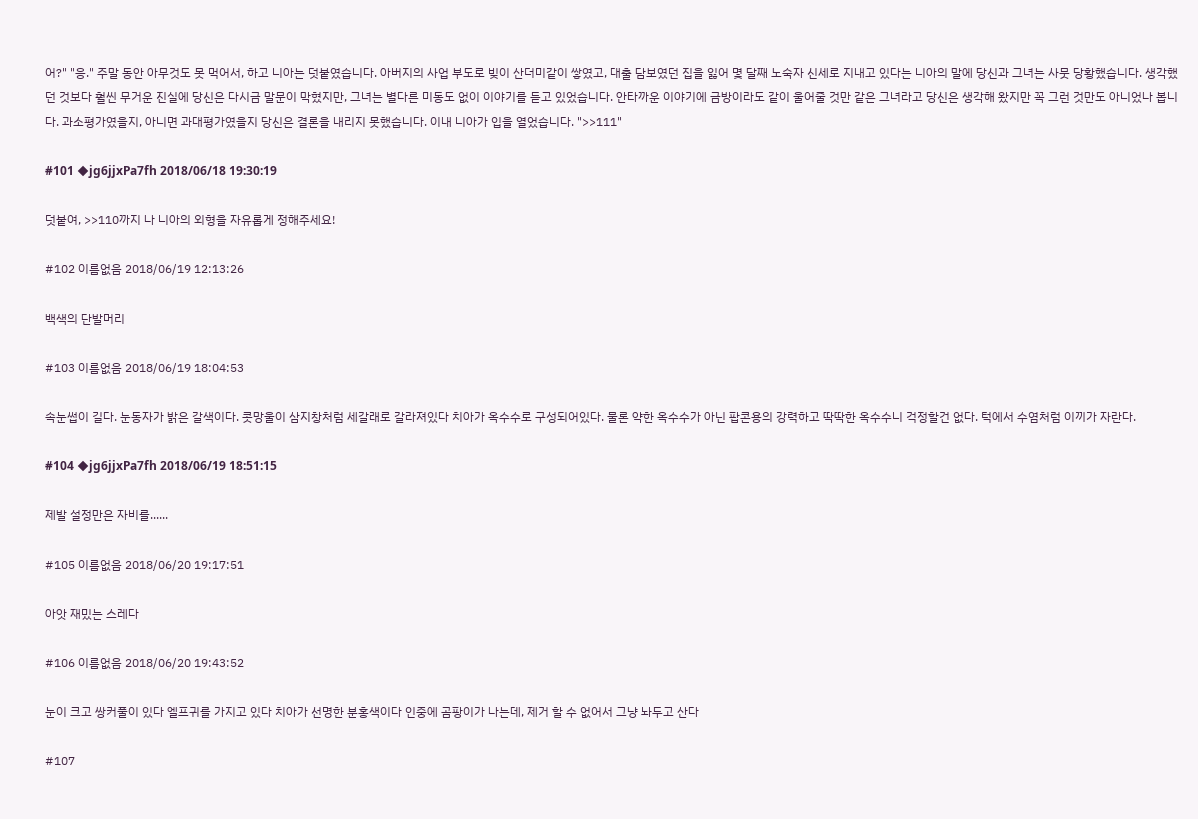어?" "응." 주말 동안 아무것도 못 먹어서, 하고 니아는 덧붙였습니다. 아버지의 사업 부도로 빚이 산더미같이 쌓였고, 대출 담보였던 집을 잃어 몇 달째 노숙자 신세로 지내고 있다는 니아의 말에 당신과 그녀는 사뭇 당황했습니다. 생각했던 것보다 훨씬 무거운 진실에 당신은 다시금 말문이 막혔지만, 그녀는 별다른 미동도 없이 이야기를 듣고 있었습니다. 안타까운 이야기에 금방이라도 같이 울어줄 것만 같은 그녀라고 당신은 생각해 왔지만 꼭 그런 것만도 아니었나 봅니다. 과소평가였을지, 아니면 과대평가였을지 당신은 결론을 내리지 못했습니다. 이내 니아가 입을 열었습니다. ">>111"

#101 ◆jg6jjxPa7fh 2018/06/18 19:30:19

덧붙여, >>110까지 나 니아의 외형을 자유롭게 정해주세요!

#102 이름없음 2018/06/19 12:13:26

백색의 단발머리

#103 이름없음 2018/06/19 18:04:53

속눈썹이 길다. 눈동자가 밝은 갈색이다. 콧망울이 삼지창처럼 세갈래로 갈라져있다 치아가 옥수수로 구성되어있다. 물론 약한 옥수수가 아닌 팝콘용의 강력하고 딱딱한 옥수수니 걱정할건 없다. 턱에서 수염처럼 이끼가 자란다.

#104 ◆jg6jjxPa7fh 2018/06/19 18:51:15

제발 설정만은 자비를......

#105 이름없음 2018/06/20 19:17:51

아앗 재밌는 스레다

#106 이름없음 2018/06/20 19:43:52

눈이 크고 쌍커풀이 있다 엘프귀를 가지고 있다 치아가 선명한 분홍색이다 인중에 곰팡이가 나는데, 제거 할 수 없어서 그냥 놔두고 산다

#107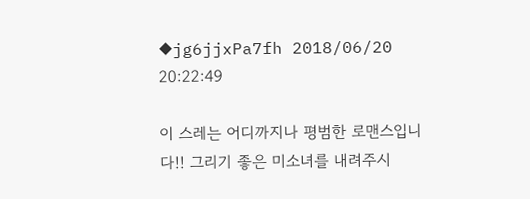◆jg6jjxPa7fh 2018/06/20 20:22:49

이 스레는 어디까지나 평범한 로맨스입니다!! 그리기 좋은 미소녀를 내려주시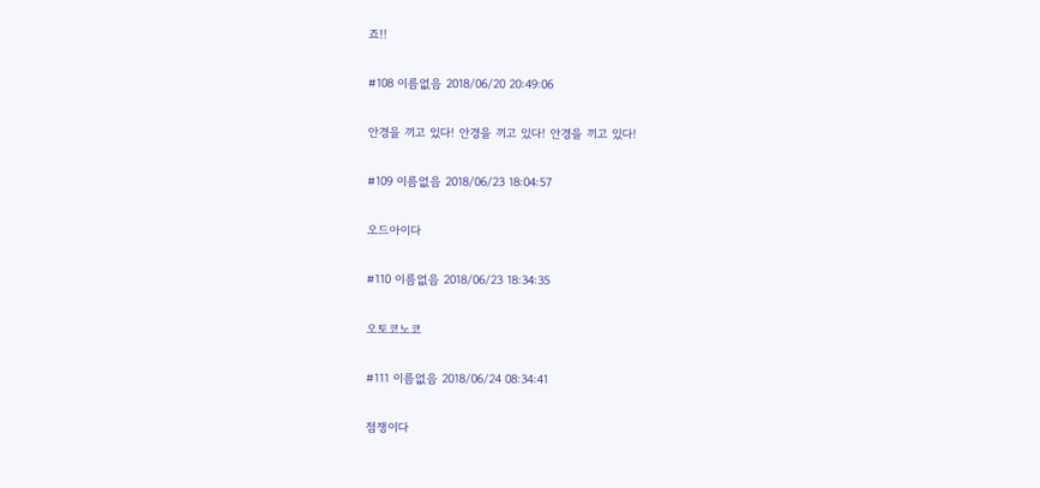죠!!

#108 이름없음 2018/06/20 20:49:06

안경을 끼고 있다! 안경을 끼고 있다! 안경을 끼고 있다!

#109 이름없음 2018/06/23 18:04:57

오드아이다

#110 이름없음 2018/06/23 18:34:35

오토코노코

#111 이름없음 2018/06/24 08:34:41

점쟁이다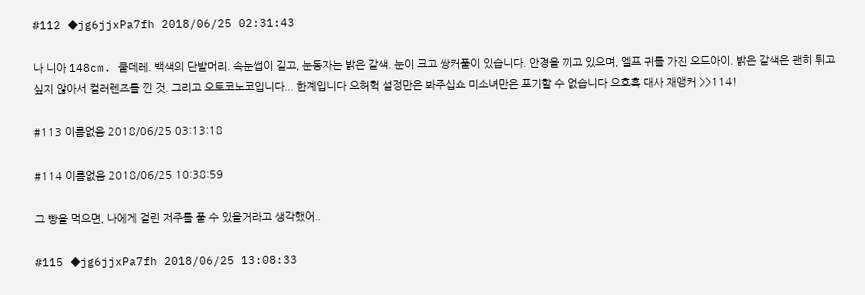#112 ◆jg6jjxPa7fh 2018/06/25 02:31:43

나 니아 148cm. 쿨데레. 백색의 단발머리. 속눈썹이 길고, 눈동자는 밝은 갈색. 눈이 크고 쌍커풀이 있습니다. 안경을 끼고 있으며, 엘프 귀를 가진 오드아이. 밝은 갈색은 괜히 튀고 싶지 않아서 컬러렌즈를 낀 것. 그리고 오토코노코입니다... 한계입니다 으허헉 설정만은 봐주십쇼 미소녀만은 포기할 수 없습니다 으흐흑 대사 재앵커 >>114!

#113 이름없음 2018/06/25 03:13:18

#114 이름없음 2018/06/25 10:38:59

그 빵을 먹으면, 나에게 걸린 저주를 풀 수 있을거라고 생각했어..

#115 ◆jg6jjxPa7fh 2018/06/25 13:08:33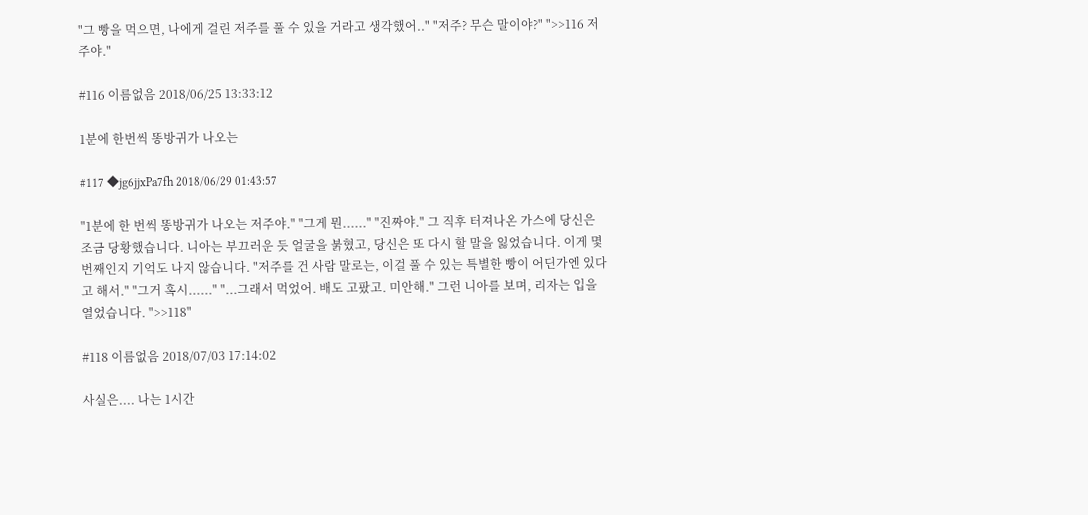"그 빵을 먹으면, 나에게 걸린 저주를 풀 수 있을 거라고 생각했어.." "저주? 무슨 말이야?" ">>116 저주야."

#116 이름없음 2018/06/25 13:33:12

1분에 한번씩 똥방귀가 나오는

#117 ◆jg6jjxPa7fh 2018/06/29 01:43:57

"1분에 한 번씩 똥방귀가 나오는 저주야." "그게 뭔......" "진짜야." 그 직후 터져나온 가스에 당신은 조금 당황했습니다. 니아는 부끄러운 듯 얼굴을 붉혔고, 당신은 또 다시 할 말을 잃었습니다. 이게 몇 번째인지 기억도 나지 않습니다. "저주를 건 사람 말로는, 이걸 풀 수 있는 특별한 빵이 어딘가엔 있다고 해서." "그거 혹시......" "...그래서 먹었어. 배도 고팠고. 미안해." 그런 니아를 보며, 리자는 입을 열었습니다. ">>118"

#118 이름없음 2018/07/03 17:14:02

사실은.... 나는 1시간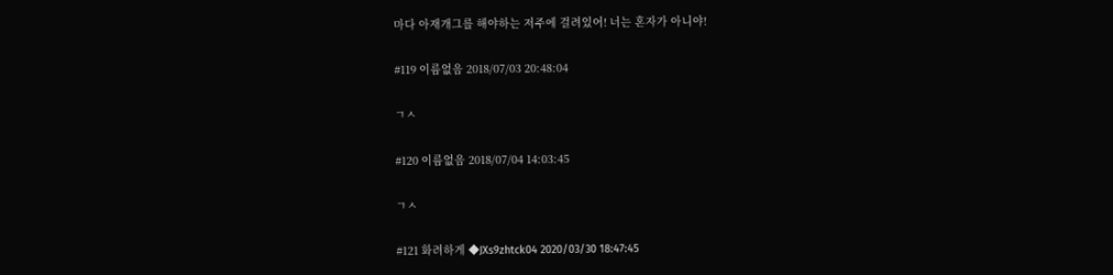마다 아재개그를 해야하는 저주에 걸려있어! 너는 혼자가 아니야!

#119 이름없음 2018/07/03 20:48:04

ㄱㅅ

#120 이름없음 2018/07/04 14:03:45

ㄱㅅ

#121 화려하게 ◆JXs9zhtck04 2020/03/30 18:47:45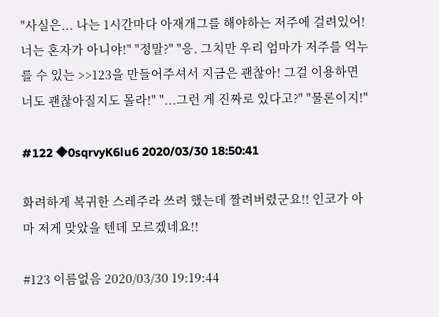"사실은... 나는 1시간마다 아재개그를 해야하는 저주에 걸려있어! 너는 혼자가 아니야!" "정말?" "응. 그치만 우리 엄마가 저주를 억누를 수 있는 >>123을 만들어주셔서 지금은 괜찮아! 그걸 이용하면 너도 괜찮아질지도 몰라!" "...그런 게 진짜로 있다고?" "물론이지!"

#122 ◆0sqrvyK6lu6 2020/03/30 18:50:41

화려하게 복귀한 스레주라 쓰려 했는데 짤려버렸군요!! 인코가 아마 저게 맞았을 텐데 모르겠네요!!

#123 이름없음 2020/03/30 19:19:44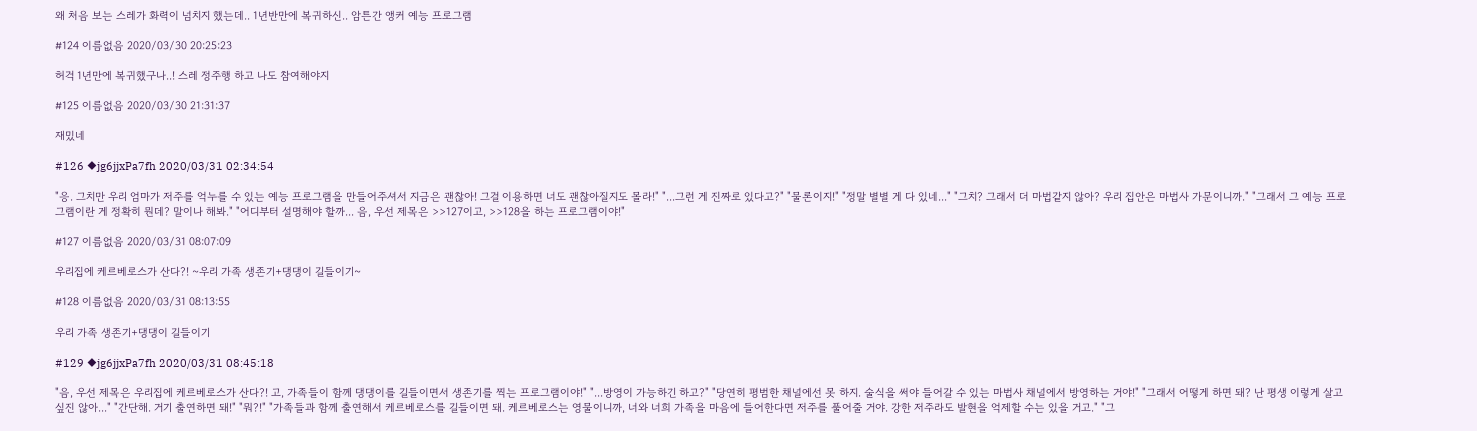왜 처음 보는 스레가 화력이 넘치지 했는데.. 1년반만에 복귀하신.. 암튼간 앵커 예능 프로그램

#124 이름없음 2020/03/30 20:25:23

허걱 1년만에 복귀했구나..! 스레 정주행 하고 나도 참여해야지

#125 이름없음 2020/03/30 21:31:37

재밌네

#126 ◆jg6jjxPa7fh 2020/03/31 02:34:54

"응. 그치만 우리 엄마가 저주를 억누를 수 있는 예능 프로그램을 만들어주셔서 지금은 괜찮아! 그걸 이용하면 너도 괜찮아질지도 몰라!" "...그런 게 진짜로 있다고?" "물론이지!" "정말 별별 게 다 있네..." "그치? 그래서 더 마법같지 않아? 우리 집안은 마법사 가문이니까." "그래서 그 예능 프로그램이란 게 정확히 뭔데? 말이나 해봐." "어디부터 설명해야 할까... 음, 우선 제목은 >>127이고, >>128을 하는 프로그램이야!"

#127 이름없음 2020/03/31 08:07:09

우리집에 케르베로스가 산다?! ~우리 가족 생존기+댕댕이 길들이기~

#128 이름없음 2020/03/31 08:13:55

우리 가족 생존기+댕댕이 길들이기

#129 ◆jg6jjxPa7fh 2020/03/31 08:45:18

"음, 우선 제목은 우리집에 케르베로스가 산다?! 고, 가족들이 함께 댕댕이를 길들이면서 생존기를 찍는 프로그램이야!" "...방영이 가능하긴 하고?" "당연히 평범한 채널에선 못 하지. 술식을 써야 들어갈 수 있는 마법사 채널에서 방영하는 거야!" "그래서 어떻게 하면 돼? 난 평생 이렇게 살고 싶진 않아..." "간단해. 거기 출연하면 돼!" "뭐?!" "가족들과 함께 출연해서 케르베로스를 길들이면 돼. 케르베로스는 영물이니까, 너와 너희 가족을 마음에 들어한다면 저주를 풀어줄 거야. 강한 저주라도 발현을 억제할 수는 있을 거고." "그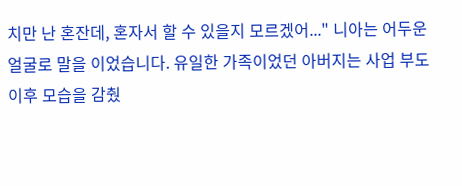치만 난 혼잔데, 혼자서 할 수 있을지 모르겠어..." 니아는 어두운 얼굴로 말을 이었습니다. 유일한 가족이었던 아버지는 사업 부도 이후 모습을 감췄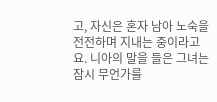고, 자신은 혼자 남아 노숙을 전전하며 지내는 중이라고요. 니아의 말을 들은 그녀는 잠시 무언가를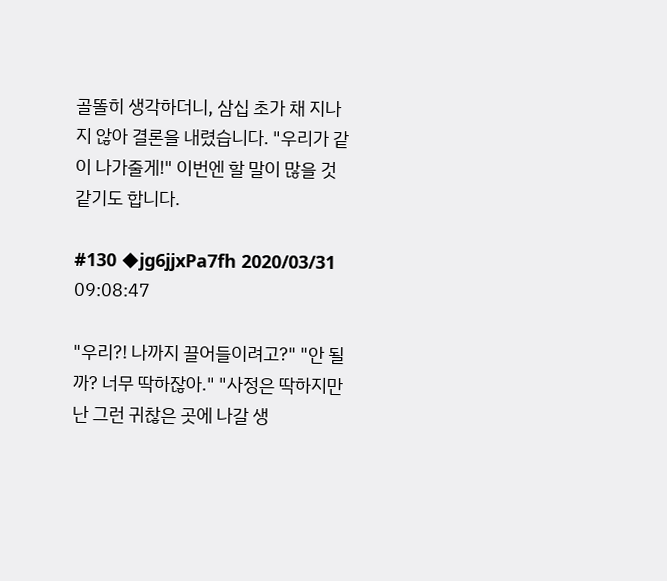골똘히 생각하더니, 삼십 초가 채 지나지 않아 결론을 내렸습니다. "우리가 같이 나가줄게!" 이번엔 할 말이 많을 것 같기도 합니다.

#130 ◆jg6jjxPa7fh 2020/03/31 09:08:47

"우리?! 나까지 끌어들이려고?" "안 될까? 너무 딱하잖아." "사정은 딱하지만 난 그런 귀찮은 곳에 나갈 생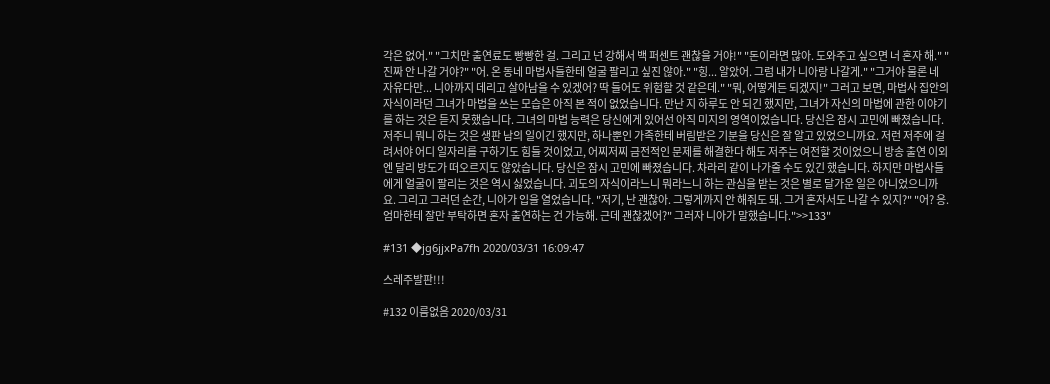각은 없어." "그치만 출연료도 빵빵한 걸. 그리고 넌 강해서 백 퍼센트 괜찮을 거야!" "돈이라면 많아. 도와주고 싶으면 너 혼자 해." "진짜 안 나갈 거야?" "어. 온 동네 마법사들한테 얼굴 팔리고 싶진 않아." "힝... 알았어. 그럼 내가 니아랑 나갈게." "그거야 물론 네 자유다만... 니아까지 데리고 살아남을 수 있겠어? 딱 들어도 위험할 것 같은데." "뭐, 어떻게든 되겠지!" 그러고 보면, 마법사 집안의 자식이라던 그녀가 마법을 쓰는 모습은 아직 본 적이 없었습니다. 만난 지 하루도 안 되긴 했지만, 그녀가 자신의 마법에 관한 이야기를 하는 것은 듣지 못했습니다. 그녀의 마법 능력은 당신에게 있어선 아직 미지의 영역이었습니다. 당신은 잠시 고민에 빠졌습니다. 저주니 뭐니 하는 것은 생판 남의 일이긴 했지만, 하나뿐인 가족한테 버림받은 기분을 당신은 잘 알고 있었으니까요. 저런 저주에 걸려서야 어디 일자리를 구하기도 힘들 것이었고, 어찌저찌 금전적인 문제를 해결한다 해도 저주는 여전할 것이었으니 방송 출연 이외엔 달리 방도가 떠오르지도 않았습니다. 당신은 잠시 고민에 빠졌습니다. 차라리 같이 나가줄 수도 있긴 했습니다. 하지만 마법사들에게 얼굴이 팔리는 것은 역시 싫었습니다. 괴도의 자식이라느니 뭐라느니 하는 관심을 받는 것은 별로 달가운 일은 아니었으니까요. 그리고 그러던 순간, 니아가 입을 열었습니다. "저기, 난 괜찮아. 그렇게까지 안 해줘도 돼. 그거 혼자서도 나갈 수 있지?" "어? 응. 엄마한테 잘만 부탁하면 혼자 출연하는 건 가능해. 근데 괜찮겠어?" 그러자 니아가 말했습니다.">>133"

#131 ◆jg6jjxPa7fh 2020/03/31 16:09:47

스레주발판!!!

#132 이름없음 2020/03/31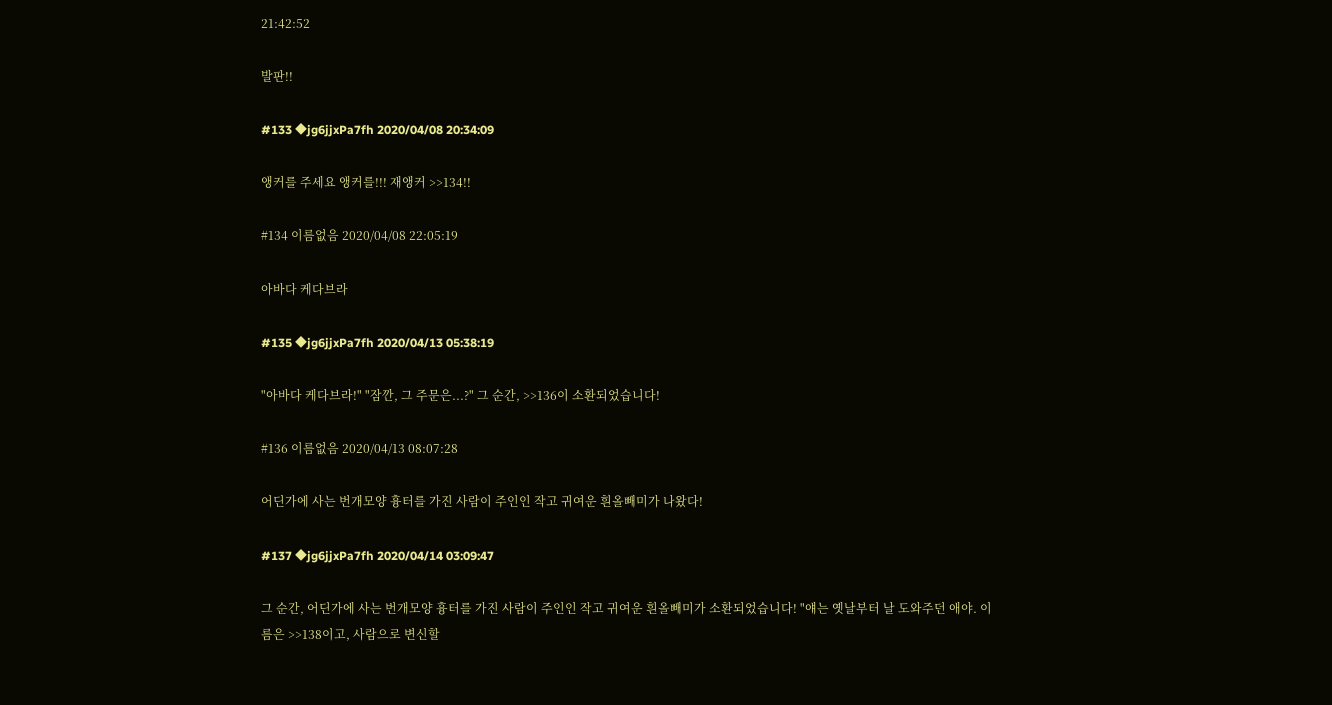21:42:52

발판!!

#133 ◆jg6jjxPa7fh 2020/04/08 20:34:09

앵커를 주세요 앵커를!!! 재앵커 >>134!!

#134 이름없음 2020/04/08 22:05:19

아바다 케다브라

#135 ◆jg6jjxPa7fh 2020/04/13 05:38:19

"아바다 케다브라!" "잠깐, 그 주문은...?" 그 순간, >>136이 소환되었습니다!

#136 이름없음 2020/04/13 08:07:28

어딘가에 사는 번개모양 흉터를 가진 사람이 주인인 작고 귀여운 흰올빼미가 나왔다!

#137 ◆jg6jjxPa7fh 2020/04/14 03:09:47

그 순간, 어딘가에 사는 번개모양 흉터를 가진 사람이 주인인 작고 귀여운 흰올빼미가 소환되었습니다! "얘는 옛날부터 날 도와주던 애야. 이름은 >>138이고, 사람으로 변신할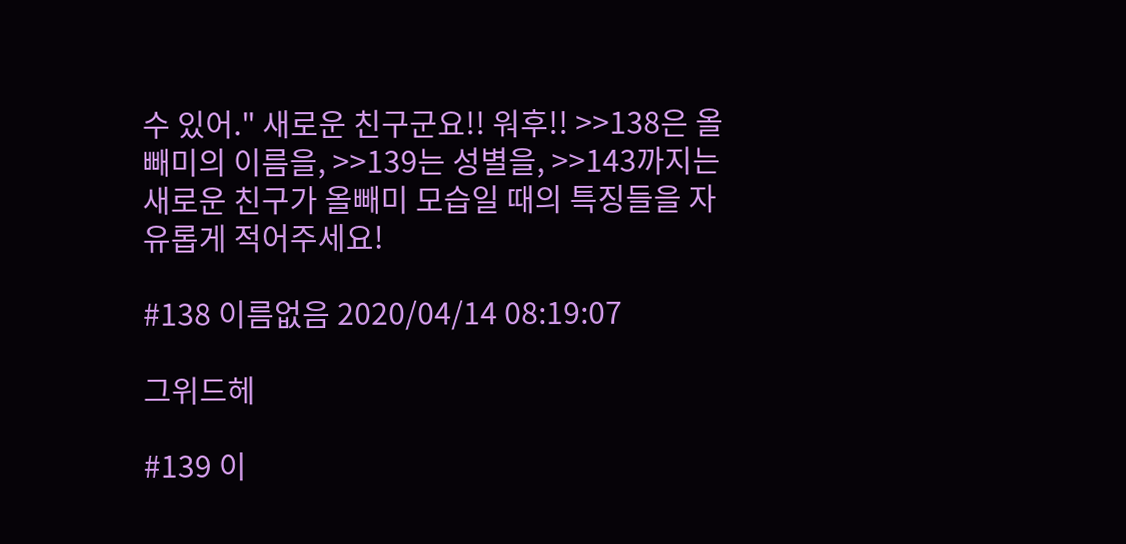수 있어." 새로운 친구군요!! 워후!! >>138은 올빼미의 이름을, >>139는 성별을, >>143까지는 새로운 친구가 올빼미 모습일 때의 특징들을 자유롭게 적어주세요!

#138 이름없음 2020/04/14 08:19:07

그위드헤

#139 이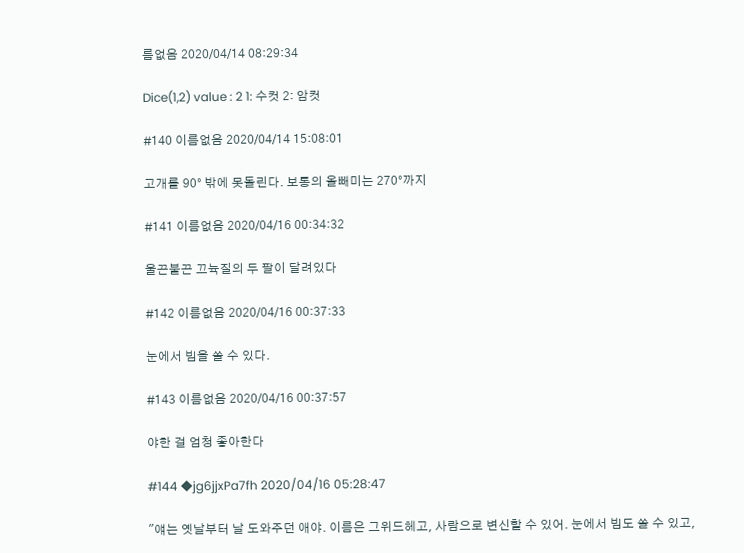름없음 2020/04/14 08:29:34

Dice(1,2) value : 2 1: 수컷 2: 암컷

#140 이름없음 2020/04/14 15:08:01

고개를 90° 밖에 못돌린다. 보통의 올빼미는 270°까지

#141 이름없음 2020/04/16 00:34:32

울끈불끈 끄뉵질의 두 팔이 달려있다

#142 이름없음 2020/04/16 00:37:33

눈에서 빔을 쏠 수 있다.

#143 이름없음 2020/04/16 00:37:57

야한 걸 엄청 좋아한다

#144 ◆jg6jjxPa7fh 2020/04/16 05:28:47

"얘는 옛날부터 날 도와주던 애야. 이름은 그위드헤고, 사람으로 변신할 수 있어. 눈에서 빔도 쏠 수 있고,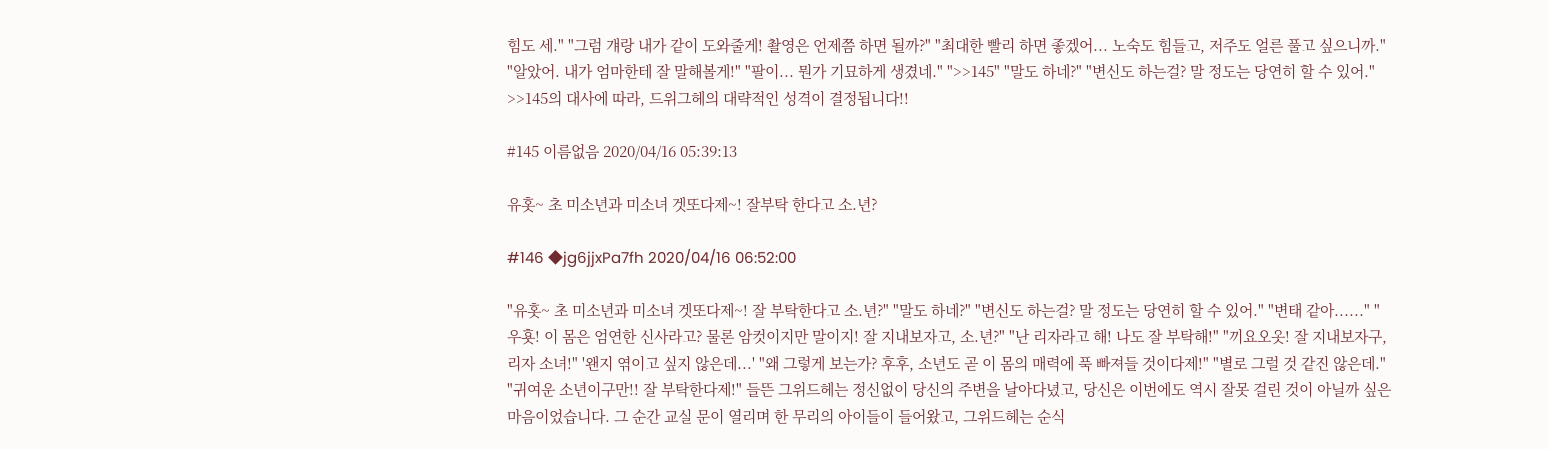힘도 세." "그럼 걔랑 내가 같이 도와줄게! 촬영은 언제쯤 하면 될까?" "최대한 빨리 하면 좋겠어... 노숙도 힘들고, 저주도 얼른 풀고 싶으니까." "알았어. 내가 엄마한테 잘 말해볼게!" "팔이... 뭔가 기묘하게 생겼네." ">>145" "말도 하네?" "변신도 하는걸? 말 정도는 당연히 할 수 있어." >>145의 대사에 따라, 드위그헤의 대략적인 성격이 결정됩니다!!

#145 이름없음 2020/04/16 05:39:13

유홋~ 초 미소년과 미소녀 겟또다제~! 잘부탁 한다고 소.년?

#146 ◆jg6jjxPa7fh 2020/04/16 06:52:00

"유홋~ 초 미소년과 미소녀 겟또다제~! 잘 부탁한다고 소.년?" "말도 하네?" "변신도 하는걸? 말 정도는 당연히 할 수 있어." "변태 같아......" "우횻! 이 몸은 엄연한 신사라고? 물론 암컷이지만 말이지! 잘 지내보자고, 소.년?" "난 리자라고 해! 나도 잘 부탁해!" "끼요오옷! 잘 지내보자구, 리자 소녀!" '왠지 엮이고 싶지 않은데...' "왜 그렇게 보는가? 후후, 소년도 곧 이 몸의 매력에 푹 빠져들 것이다제!" "별로 그럴 것 같진 않은데." "귀여운 소년이구만!! 잘 부탁한다제!" 들뜬 그위드헤는 정신없이 당신의 주변을 날아다녔고, 당신은 이번에도 역시 잘못 걸린 것이 아닐까 싶은 마음이었습니다. 그 순간 교실 문이 열리며 한 무리의 아이들이 들어왔고, 그위드헤는 순식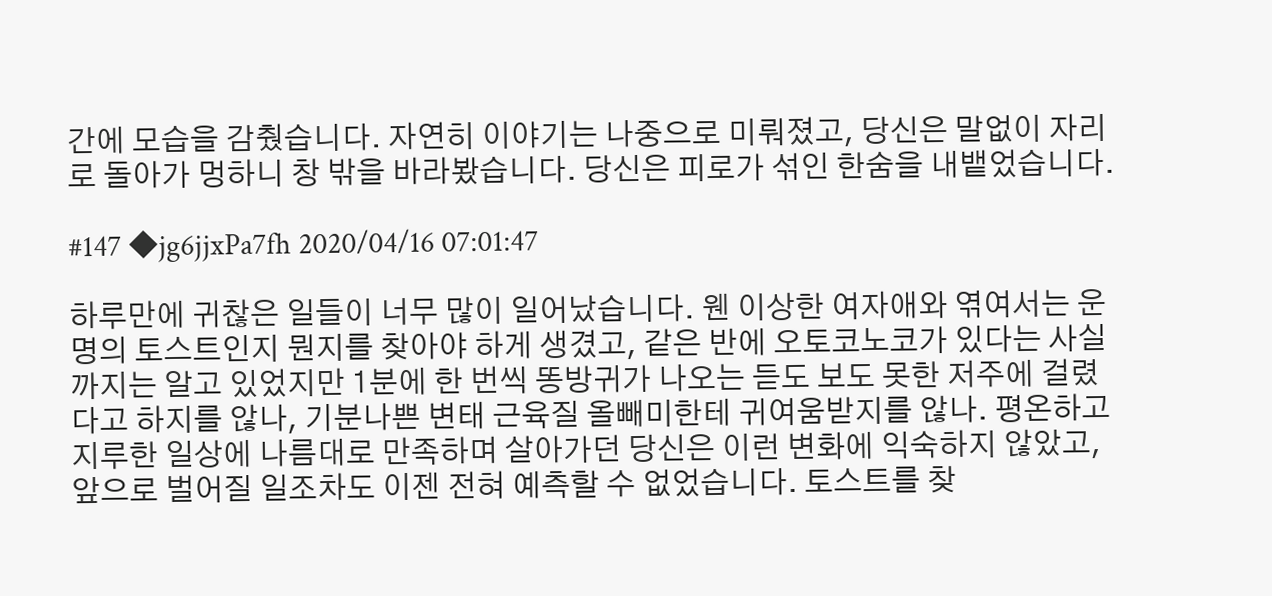간에 모습을 감췄습니다. 자연히 이야기는 나중으로 미뤄졌고, 당신은 말없이 자리로 돌아가 멍하니 창 밖을 바라봤습니다. 당신은 피로가 섞인 한숨을 내뱉었습니다.

#147 ◆jg6jjxPa7fh 2020/04/16 07:01:47

하루만에 귀찮은 일들이 너무 많이 일어났습니다. 웬 이상한 여자애와 엮여서는 운명의 토스트인지 뭔지를 찾아야 하게 생겼고, 같은 반에 오토코노코가 있다는 사실까지는 알고 있었지만 1분에 한 번씩 똥방귀가 나오는 듣도 보도 못한 저주에 걸렸다고 하지를 않나, 기분나쁜 변태 근육질 올빼미한테 귀여움받지를 않나. 평온하고 지루한 일상에 나름대로 만족하며 살아가던 당신은 이런 변화에 익숙하지 않았고, 앞으로 벌어질 일조차도 이젠 전혀 예측할 수 없었습니다. 토스트를 찾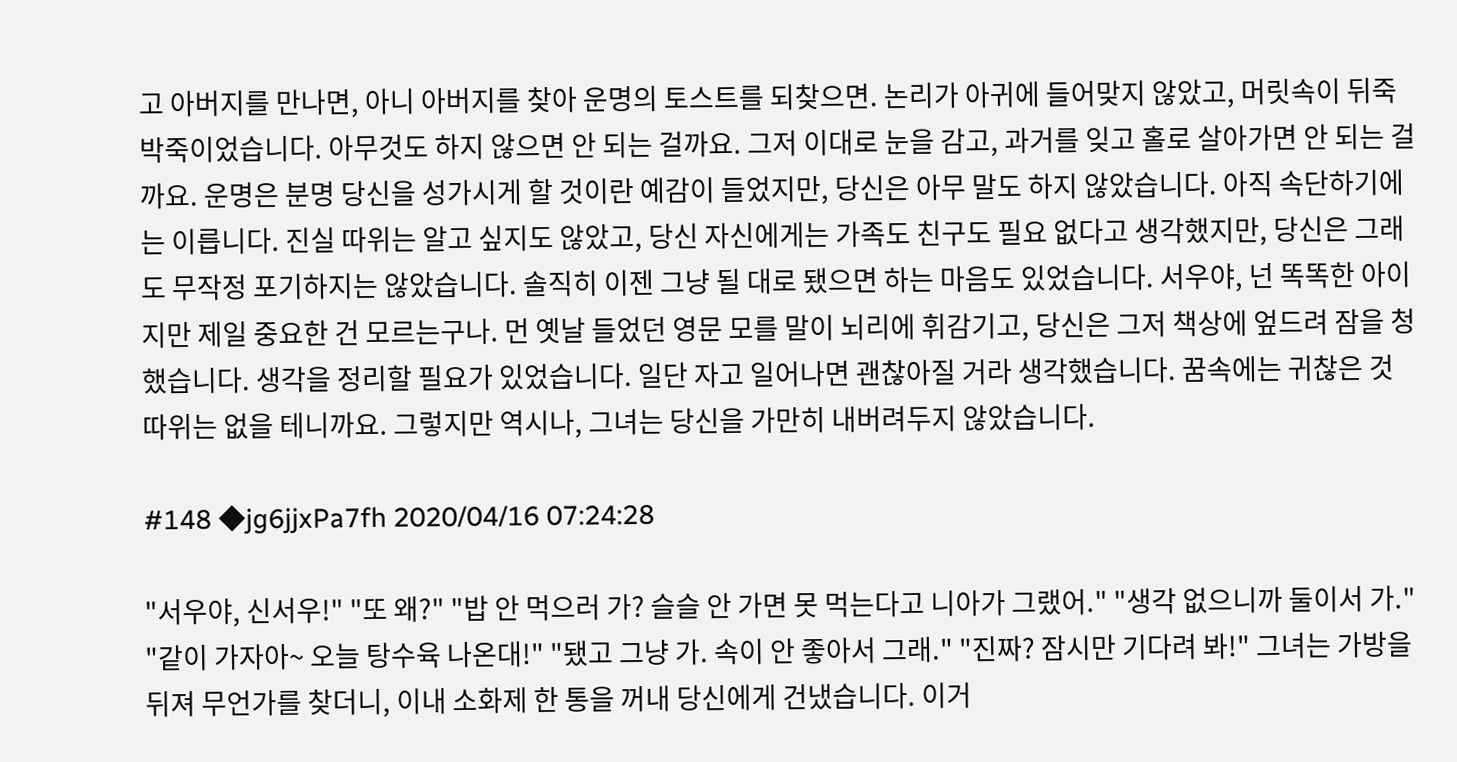고 아버지를 만나면, 아니 아버지를 찾아 운명의 토스트를 되찾으면. 논리가 아귀에 들어맞지 않았고, 머릿속이 뒤죽박죽이었습니다. 아무것도 하지 않으면 안 되는 걸까요. 그저 이대로 눈을 감고, 과거를 잊고 홀로 살아가면 안 되는 걸까요. 운명은 분명 당신을 성가시게 할 것이란 예감이 들었지만, 당신은 아무 말도 하지 않았습니다. 아직 속단하기에는 이릅니다. 진실 따위는 알고 싶지도 않았고, 당신 자신에게는 가족도 친구도 필요 없다고 생각했지만, 당신은 그래도 무작정 포기하지는 않았습니다. 솔직히 이젠 그냥 될 대로 됐으면 하는 마음도 있었습니다. 서우야, 넌 똑똑한 아이지만 제일 중요한 건 모르는구나. 먼 옛날 들었던 영문 모를 말이 뇌리에 휘감기고, 당신은 그저 책상에 엎드려 잠을 청했습니다. 생각을 정리할 필요가 있었습니다. 일단 자고 일어나면 괜찮아질 거라 생각했습니다. 꿈속에는 귀찮은 것 따위는 없을 테니까요. 그렇지만 역시나, 그녀는 당신을 가만히 내버려두지 않았습니다.

#148 ◆jg6jjxPa7fh 2020/04/16 07:24:28

"서우야, 신서우!" "또 왜?" "밥 안 먹으러 가? 슬슬 안 가면 못 먹는다고 니아가 그랬어." "생각 없으니까 둘이서 가." "같이 가자아~ 오늘 탕수육 나온대!" "됐고 그냥 가. 속이 안 좋아서 그래." "진짜? 잠시만 기다려 봐!" 그녀는 가방을 뒤져 무언가를 찾더니, 이내 소화제 한 통을 꺼내 당신에게 건냈습니다. 이거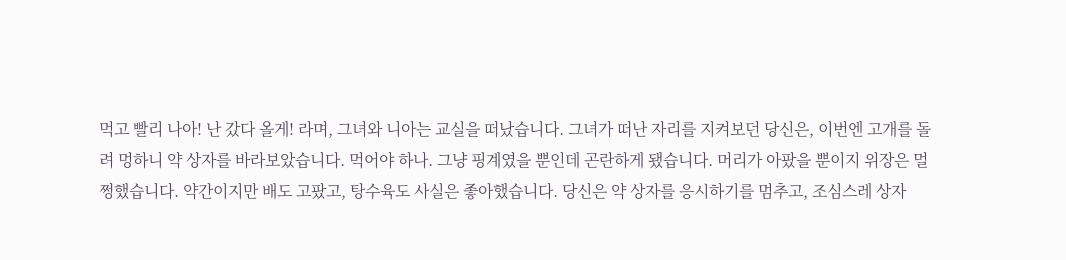먹고 빨리 나아! 난 갔다 올게! 라며, 그녀와 니아는 교실을 떠났습니다. 그녀가 떠난 자리를 지켜보던 당신은, 이번엔 고개를 돌려 멍하니 약 상자를 바라보았습니다. 먹어야 하나. 그냥 핑계였을 뿐인데 곤란하게 됐습니다. 머리가 아팠을 뿐이지 위장은 멀쩡했습니다. 약간이지만 배도 고팠고, 탕수육도 사실은 좋아했습니다. 당신은 약 상자를 응시하기를 멈추고, 조심스레 상자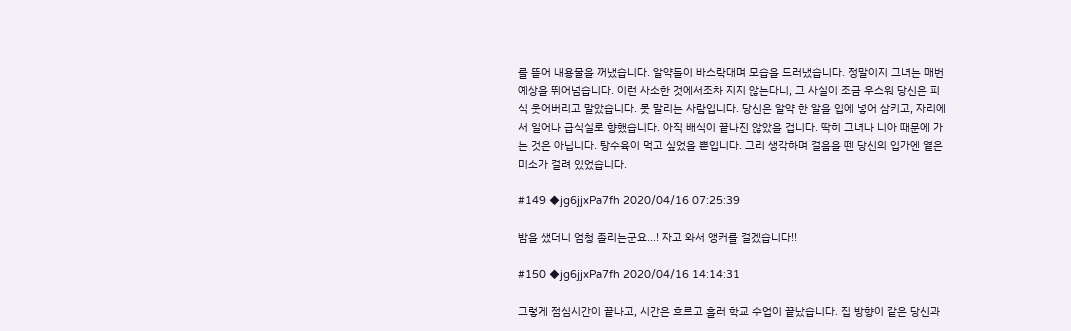를 뜯어 내용물을 꺼냈습니다. 알약들이 바스락대며 모습을 드러냈습니다. 정말이지 그녀는 매번 예상을 뛰어넘습니다. 이런 사소한 것에서조차 지지 않는다니, 그 사실이 조금 우스워 당신은 피식 웃어버리고 말았습니다. 못 말리는 사람입니다. 당신은 알약 한 알을 입에 넣어 삼키고, 자리에서 일어나 급식실로 향했습니다. 아직 배식이 끝나진 않았을 겁니다. 딱히 그녀나 니아 때문에 가는 것은 아닙니다. 탕수육이 먹고 싶었을 뿐입니다. 그리 생각하며 걸음을 뗀 당신의 입가엔 옅은 미소가 걸려 있었습니다.

#149 ◆jg6jjxPa7fh 2020/04/16 07:25:39

밤을 샜더니 엄청 졸리는군요...! 자고 와서 앵커를 걸겠습니다!!

#150 ◆jg6jjxPa7fh 2020/04/16 14:14:31

그렇게 점심시간이 끝나고, 시간은 흐르고 흘러 학교 수업이 끝났습니다. 집 방향이 같은 당신과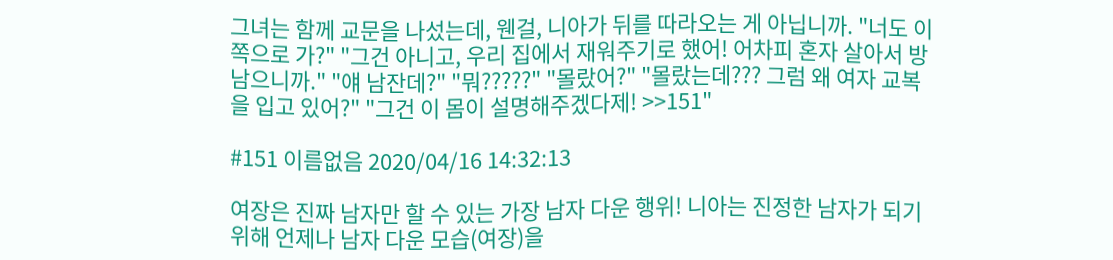그녀는 함께 교문을 나섰는데, 웬걸, 니아가 뒤를 따라오는 게 아닙니까. "너도 이쪽으로 가?" "그건 아니고, 우리 집에서 재워주기로 했어! 어차피 혼자 살아서 방 남으니까." "얘 남잔데?" "뭐?????" "몰랐어?" "몰랐는데??? 그럼 왜 여자 교복을 입고 있어?" "그건 이 몸이 설명해주겠다제! >>151"

#151 이름없음 2020/04/16 14:32:13

여장은 진짜 남자만 할 수 있는 가장 남자 다운 행위! 니아는 진정한 남자가 되기 위해 언제나 남자 다운 모습(여장)을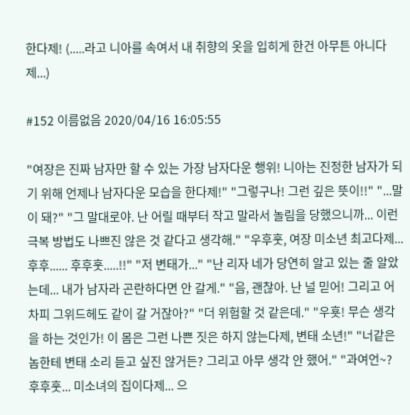한다제! (.....라고 니아를 속여서 내 취향의 옷을 입히게 한건 아무튼 아니다제...)

#152 이름없음 2020/04/16 16:05:55

"여장은 진짜 남자만 할 수 있는 가장 남자다운 행위! 니아는 진정한 남자가 되기 위해 언제나 남자다운 모습을 한다제!" "그렇구나! 그런 깊은 뜻이!!" "...말이 돼?" "그 말대로야. 난 어릴 때부터 작고 말라서 놀림을 당했으니까... 이런 극복 방법도 나쁘진 않은 것 같다고 생각해." "우후훗, 여장 미소년 최고다제... 후후...... 후후훗.....!!" "저 변태가..." "난 리자 네가 당연히 알고 있는 줄 알았는데... 내가 남자라 곤란하다면 안 갈게." "음, 괜찮아. 난 널 믿어! 그리고 어차피 그위드헤도 같이 갈 거잖아?" "더 위험할 것 같은데." "우횻! 무슨 생각을 하는 것인가! 이 몸은 그런 나쁜 짓은 하지 않는다제, 변태 소년!" "너같은 놈한테 변태 소리 듣고 싶진 않거든? 그리고 아무 생각 안 했어." "과여언~? 후후훗... 미소녀의 집이다제... 으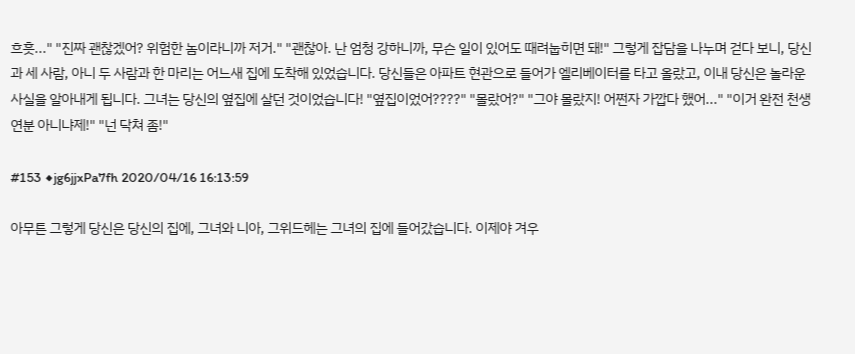흐흣..." "진짜 괜찮겠어? 위험한 놈이라니까 저거." "괜찮아. 난 엄청 강하니까, 무슨 일이 있어도 때려눕히면 돼!" 그렇게 잡담을 나누며 걷다 보니, 당신과 세 사람, 아니 두 사람과 한 마리는 어느새 집에 도착해 있었습니다. 당신들은 아파트 현관으로 들어가 엘리베이터를 타고 올랐고, 이내 당신은 놀라운 사실을 알아내게 됩니다. 그녀는 당신의 옆집에 살던 것이었습니다! "옆집이었어????" "몰랐어?" "그야 몰랐지! 어쩐자 가깝다 했어..." "이거 완전 천생연분 아니냐제!" "넌 닥쳐 좀!"

#153 ◆jg6jjxPa7fh 2020/04/16 16:13:59

아무튼 그렇게 당신은 당신의 집에, 그녀와 니아, 그위드헤는 그녀의 집에 들어갔습니다. 이제야 겨우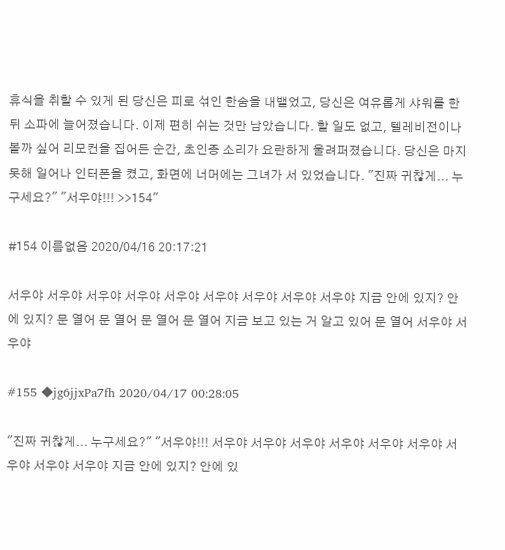휴식을 취할 수 있게 된 당신은 피로 섞인 한숨을 내뱉었고, 당신은 여유롭게 샤워를 한 뒤 소파에 늘어졌습니다. 이제 편히 쉬는 것만 남았습니다. 할 일도 없고, 텔레비전이나 볼까 싶어 리모컨을 집어든 순간, 초인종 소리가 요란하게 울려퍼졌습니다. 당신은 마지못해 일어나 인터폰을 켰고, 화면에 너머에는 그녀가 서 있었습니다. "진짜 귀찮게... 누구세요?" "서우야!!! >>154"

#154 이름없음 2020/04/16 20:17:21

서우야 서우야 서우야 서우야 서우야 서우야 서우야 서우야 서우야 지금 안에 있지? 안에 있지? 문 열어 문 열어 문 열어 문 열어 지금 보고 있는 거 알고 있어 문 열어 서우야 서우야

#155 ◆jg6jjxPa7fh 2020/04/17 00:28:05

"진짜 귀찮게... 누구세요?" "서우야!!! 서우야 서우야 서우야 서우야 서우야 서우야 서우야 서우야 서우야 지금 안에 있지? 안에 있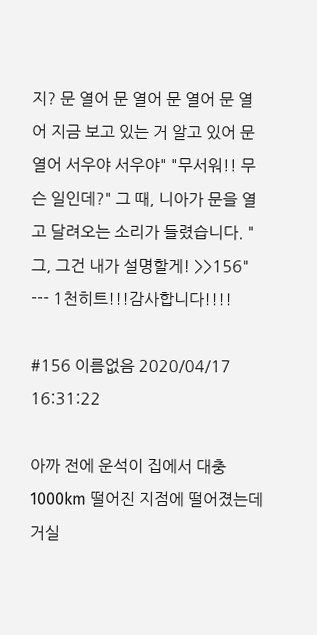지? 문 열어 문 열어 문 열어 문 열어 지금 보고 있는 거 알고 있어 문 열어 서우야 서우야" "무서워!! 무슨 일인데?" 그 때, 니아가 문을 열고 달려오는 소리가 들렸습니다. "그, 그건 내가 설명할게! >>156" --- 1천히트!!!감사합니다!!!!

#156 이름없음 2020/04/17 16:31:22

아까 전에 운석이 집에서 대충 1000km 떨어진 지점에 떨어졌는데 거실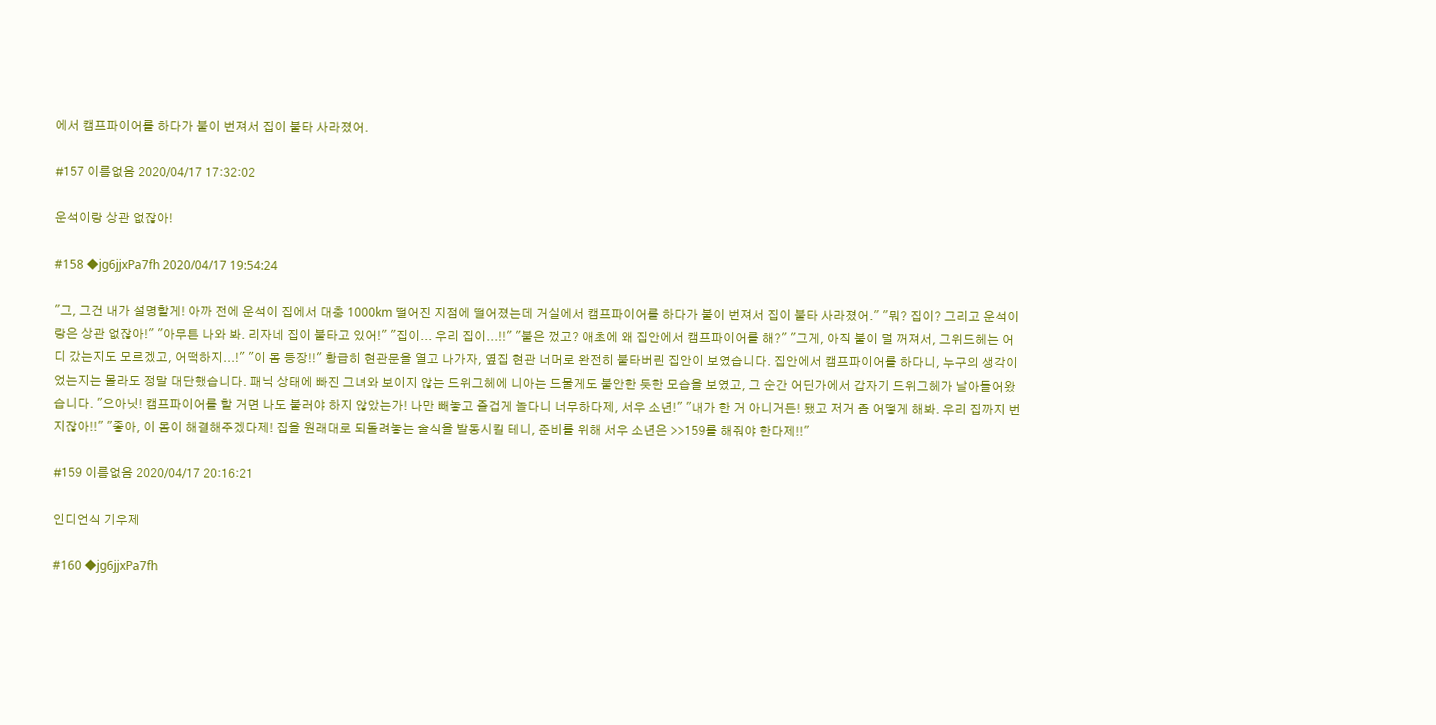에서 캠프파이어를 하다가 불이 번져서 집이 불타 사라졌어.

#157 이름없음 2020/04/17 17:32:02

운석이랑 상관 없잖아!

#158 ◆jg6jjxPa7fh 2020/04/17 19:54:24

"그, 그건 내가 설명할게! 아까 전에 운석이 집에서 대충 1000km 떨어진 지점에 떨어졌는데 거실에서 캠프파이어를 하다가 불이 번져서 집이 불타 사라졌어." "뭐? 집이? 그리고 운석이랑은 상관 없잖아!" "아무튼 나와 봐. 리자네 집이 불타고 있어!" "집이... 우리 집이...!!" "불은 껐고? 애초에 왜 집안에서 캠프파이어를 해?" "그게, 아직 불이 덜 꺼져서, 그위드헤는 어디 갔는지도 모르겠고, 어떡하지...!" "이 몸 등장!!" 황급히 현관문을 열고 나가자, 옆집 현관 너머로 완전히 불타버린 집안이 보였습니다. 집안에서 캠프파이어를 하다니, 누구의 생각이었는지는 몰라도 정말 대단했습니다. 패닉 상태에 빠진 그녀와 보이지 않는 드위그헤에 니아는 드물게도 불안한 듯한 모습을 보였고, 그 순간 어딘가에서 갑자기 드위그헤가 날아들어왔습니다. "으아닛! 캠프파이어를 할 거면 나도 불러야 하지 않았는가! 나만 빼놓고 즐겁게 놀다니 너무하다제, 서우 소년!" "내가 한 거 아니거든! 됐고 저거 좀 어떻게 해봐. 우리 집까지 번지잖아!!" "좋아, 이 몸이 해결해주겠다제! 집을 원래대로 되돌려놓는 술식을 발동시킬 테니, 준비를 위해 서우 소년은 >>159를 해줘야 한다제!!"

#159 이름없음 2020/04/17 20:16:21

인디언식 기우제

#160 ◆jg6jjxPa7fh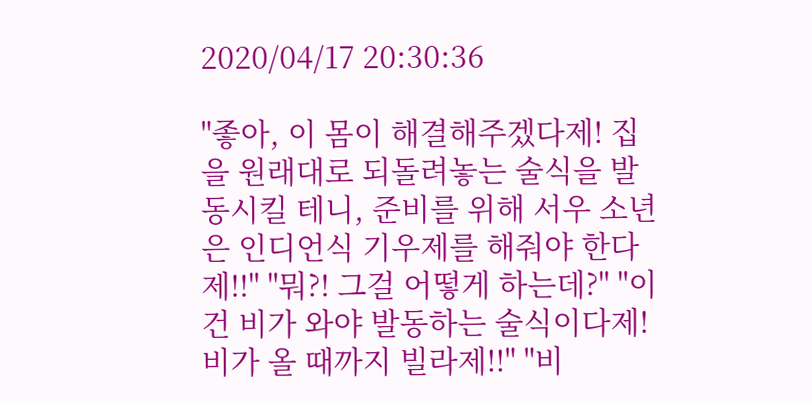2020/04/17 20:30:36

"좋아, 이 몸이 해결해주겠다제! 집을 원래대로 되돌려놓는 술식을 발동시킬 테니, 준비를 위해 서우 소년은 인디언식 기우제를 해줘야 한다제!!" "뭐?! 그걸 어떻게 하는데?" "이건 비가 와야 발동하는 술식이다제! 비가 올 때까지 빌라제!!" "비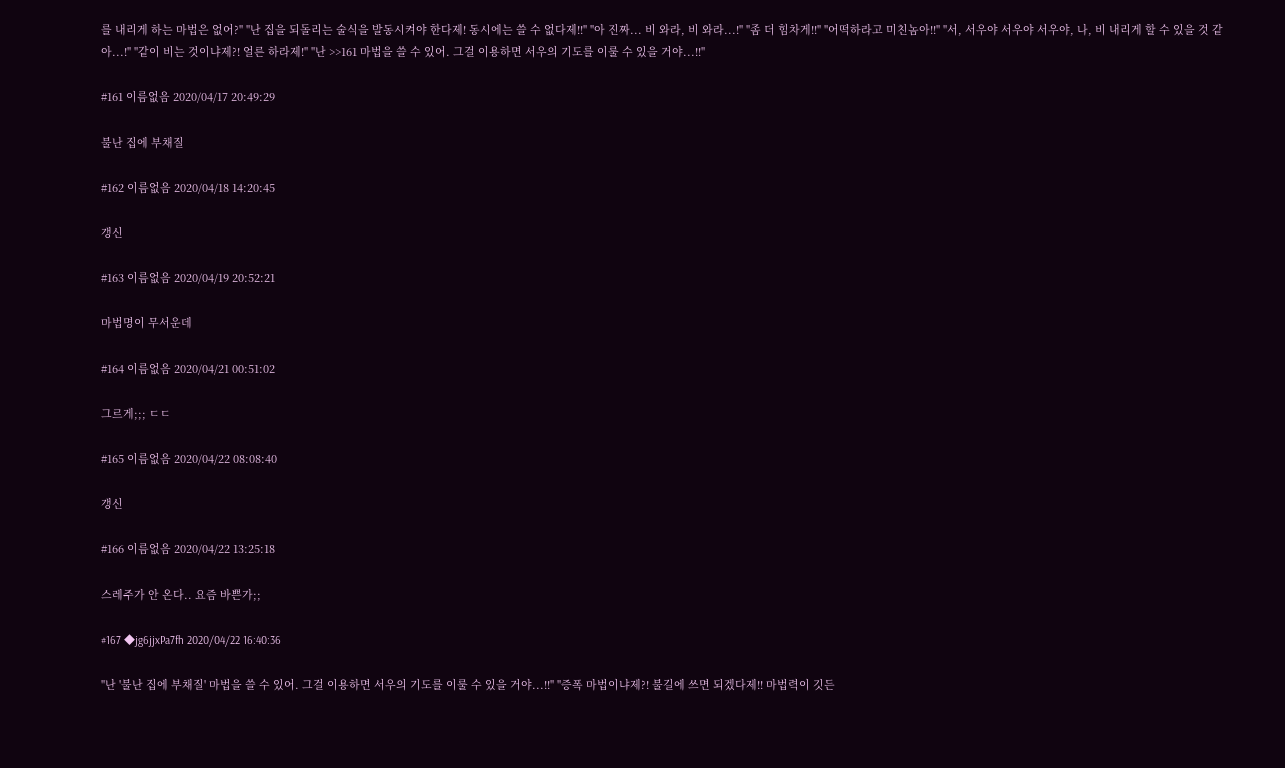를 내리게 하는 마법은 없어?" "난 집을 되돌리는 술식을 발동시켜야 한다제! 동시에는 쓸 수 없다제!!" "아 진짜... 비 와라, 비 와라...!" "좀 더 힘차게!!" "어떡하라고 미친놈아!!" "서, 서우야 서우야 서우야, 나, 비 내리게 할 수 있을 것 같아...!" "같이 비는 것이냐제?! 얼른 하라제!" "난 >>161 마법을 쓸 수 있어. 그걸 이용하면 서우의 기도를 이룰 수 있을 거야...!!"

#161 이름없음 2020/04/17 20:49:29

불난 집에 부채질

#162 이름없음 2020/04/18 14:20:45

갱신

#163 이름없음 2020/04/19 20:52:21

마법명이 무서운데

#164 이름없음 2020/04/21 00:51:02

그르게;;; ㄷㄷ

#165 이름없음 2020/04/22 08:08:40

갱신

#166 이름없음 2020/04/22 13:25:18

스레주가 안 온다.. 요즘 바쁜가;;

#167 ◆jg6jjxPa7fh 2020/04/22 16:40:36

"난 '불난 집에 부채질' 마법을 쓸 수 있어. 그걸 이용하면 서우의 기도를 이룰 수 있을 거야...!!" "증폭 마법이냐제?! 불길에 쓰면 되겠다제!! 마법력이 깃든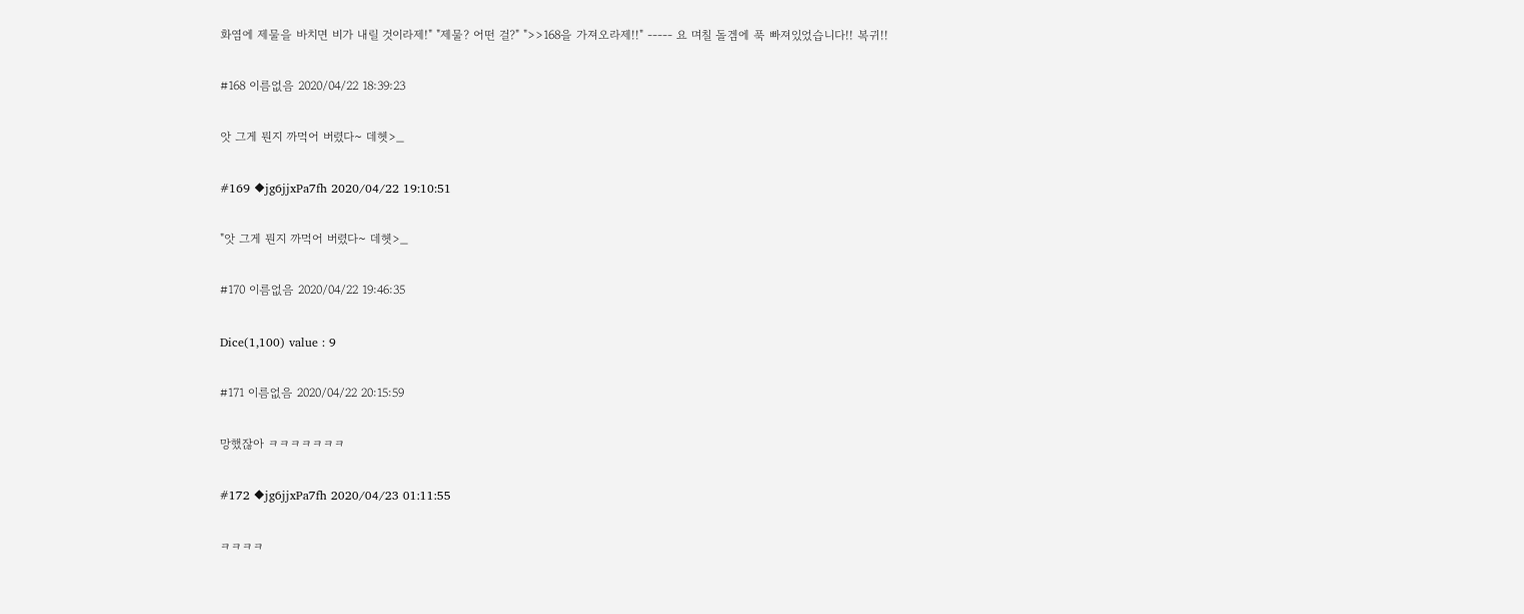화염에 제물을 바치면 비가 내릴 것이라제!" "제물? 어떤 걸?" ">>168을 가져오라제!!" ----- 요 며칠 돌겜에 푹 빠져있었습니다!! 복귀!!

#168 이름없음 2020/04/22 18:39:23

앗 그게 뭔지 까먹어 버렸다~ 데헷>_

#169 ◆jg6jjxPa7fh 2020/04/22 19:10:51

"앗 그게 뭔지 까먹어 버렸다~ 데헷>_

#170 이름없음 2020/04/22 19:46:35

Dice(1,100) value : 9

#171 이름없음 2020/04/22 20:15:59

망했잖아 ㅋㅋㅋㅋㅋㅋㅋ

#172 ◆jg6jjxPa7fh 2020/04/23 01:11:55

ㅋㅋㅋㅋ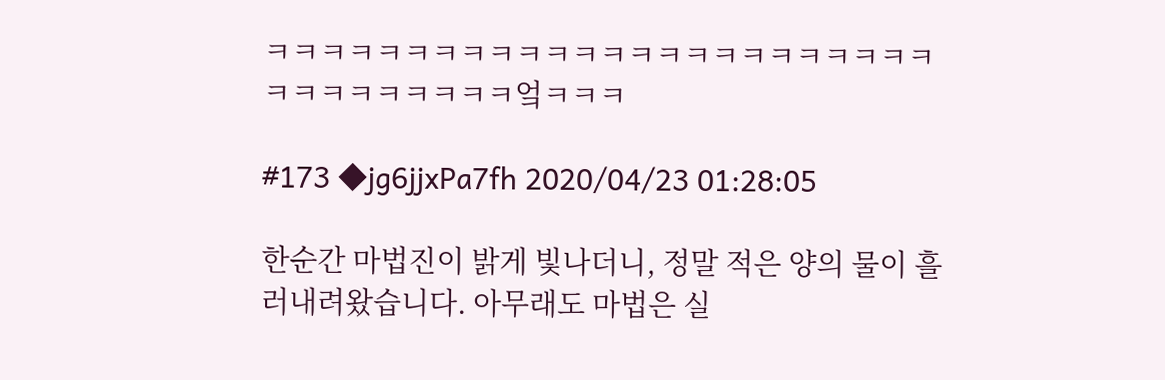ㅋㅋㅋㅋㅋㅋㅋㅋㅋㅋㅋㅋㅋㅋㅋㅋㅋㅋㅋㅋㅋㅋㅋㅋㅋㅋㅋㅋㅋㅋㅋㅋㅋ엌ㅋㅋㅋ

#173 ◆jg6jjxPa7fh 2020/04/23 01:28:05

한순간 마법진이 밝게 빛나더니, 정말 적은 양의 물이 흘러내려왔습니다. 아무래도 마법은 실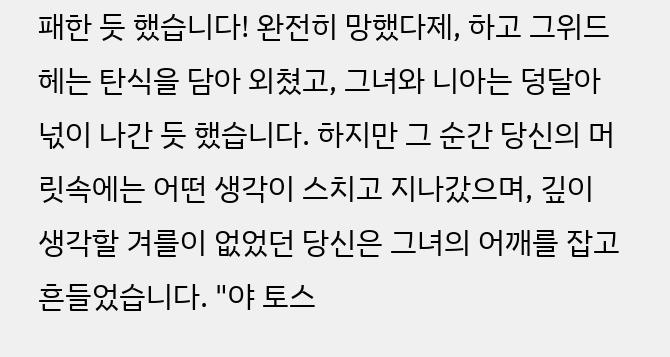패한 듯 했습니다! 완전히 망했다제, 하고 그위드헤는 탄식을 담아 외쳤고, 그녀와 니아는 덩달아 넋이 나간 듯 했습니다. 하지만 그 순간 당신의 머릿속에는 어떤 생각이 스치고 지나갔으며, 깊이 생각할 겨를이 없었던 당신은 그녀의 어깨를 잡고 흔들었습니다. "야 토스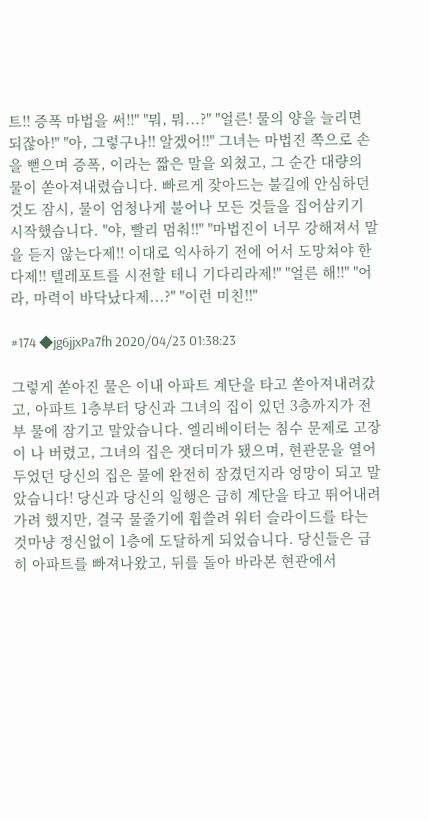트!! 증폭 마법을 써!!" "뭐, 뭐...?" "얼른! 물의 양을 늘리면 되잖아!" "아, 그렇구나!! 알겠어!!" 그녀는 마법진 쪽으로 손을 뻗으며 증폭, 이라는 짧은 말을 외쳤고, 그 순간 대량의 물이 쏟아져내렸습니다. 빠르게 잦아드는 불길에 안심하던 것도 잠시, 물이 엄청나게 불어나 모든 것들을 집어삼키기 시작했습니다. "야, 빨리 멈춰!!" "마법진이 너무 강해져서 말을 듣지 않는다제!! 이대로 익사하기 전에 어서 도망쳐야 한다제!! 텔레포트를 시전할 테니 기다리라제!" "얼른 해!!" "어라, 마력이 바닥났다제...?" "이런 미친!!"

#174 ◆jg6jjxPa7fh 2020/04/23 01:38:23

그렇게 쏟아진 물은 이내 아파트 계단을 타고 쏟아져내려갔고, 아파트 1층부터 당신과 그녀의 집이 있던 3층까지가 전부 물에 잠기고 말았습니다. 엘리베이터는 침수 문제로 고장이 나 버렸고, 그녀의 집은 잿더미가 됐으며, 현관문을 열어 두었던 당신의 집은 물에 완전히 잠겼던지라 엉망이 되고 말았습니다! 당신과 당신의 일행은 급히 계단을 타고 뛰어내려가려 했지만, 결국 물줄기에 휩쓸려 워터 슬라이드를 타는 것마냥 정신없이 1층에 도달하게 되었습니다. 당신들은 급히 아파트를 빠져나왔고, 뒤를 돌아 바라본 현관에서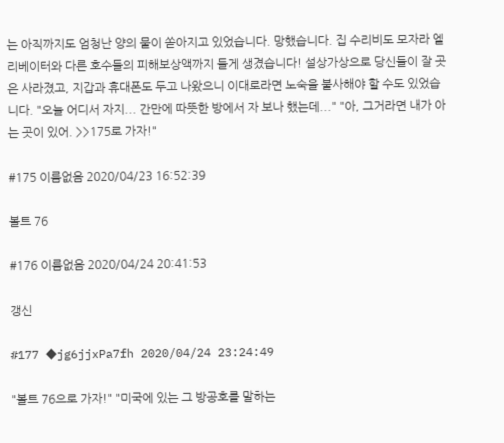는 아직까지도 엄청난 양의 물이 쏟아지고 있었습니다. 망했습니다. 집 수리비도 모자라 엘리베이터와 다른 호수들의 피해보상액까지 들게 생겼습니다! 설상가상으로 당신들이 잘 곳은 사라졌고, 지갑과 휴대폰도 두고 나왔으니 이대로라면 노숙을 불사해야 할 수도 있었습니다. "오늘 어디서 자지... 간만에 따뜻한 방에서 자 보나 했는데..." "아, 그거라면 내가 아는 곳이 있어. >>175로 가자!"

#175 이름없음 2020/04/23 16:52:39

볼트 76

#176 이름없음 2020/04/24 20:41:53

갱신

#177 ◆jg6jjxPa7fh 2020/04/24 23:24:49

"볼트 76으로 가자!" "미국에 있는 그 방공호를 말하는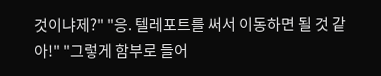것이냐제?" "응. 텔레포트를 써서 이동하면 될 것 같아!" "그렇게 함부로 들어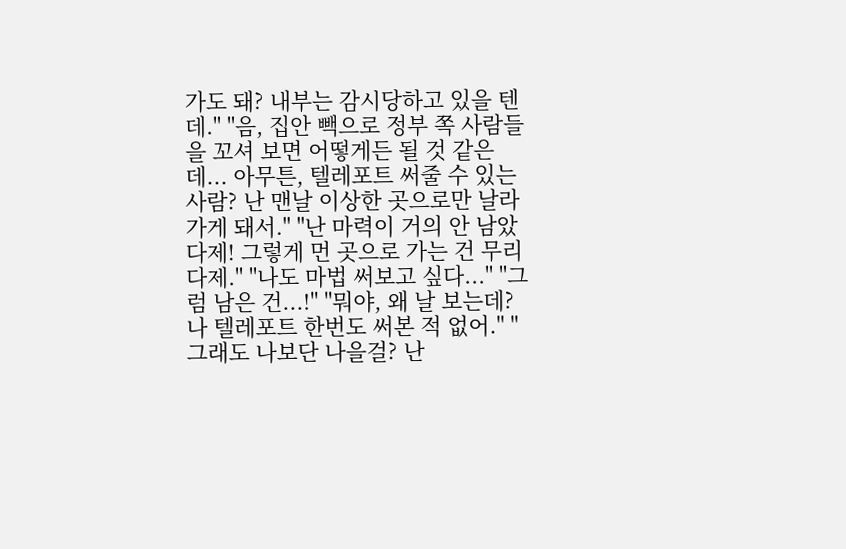가도 돼? 내부는 감시당하고 있을 텐데." "음, 집안 빽으로 정부 쪽 사람들을 꼬셔 보면 어떻게든 될 것 같은데... 아무튼, 텔레포트 써줄 수 있는 사람? 난 맨날 이상한 곳으로만 날라가게 돼서." "난 마력이 거의 안 남았다제! 그렇게 먼 곳으로 가는 건 무리다제." "나도 마법 써보고 싶다..." "그럼 남은 건...!" "뭐야, 왜 날 보는데? 나 텔레포트 한번도 써본 적 없어." "그래도 나보단 나을걸? 난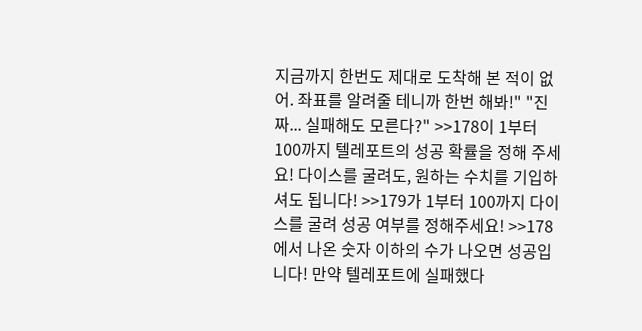지금까지 한번도 제대로 도착해 본 적이 없어. 좌표를 알려줄 테니까 한번 해봐!" "진짜... 실패해도 모른다?" >>178이 1부터 100까지 텔레포트의 성공 확률을 정해 주세요! 다이스를 굴려도, 원하는 수치를 기입하셔도 됩니다! >>179가 1부터 100까지 다이스를 굴려 성공 여부를 정해주세요! >>178에서 나온 숫자 이하의 수가 나오면 성공입니다! 만약 텔레포트에 실패했다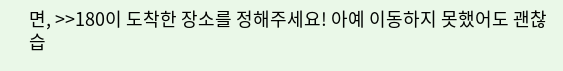면, >>180이 도착한 장소를 정해주세요! 아예 이동하지 못했어도 괜찮습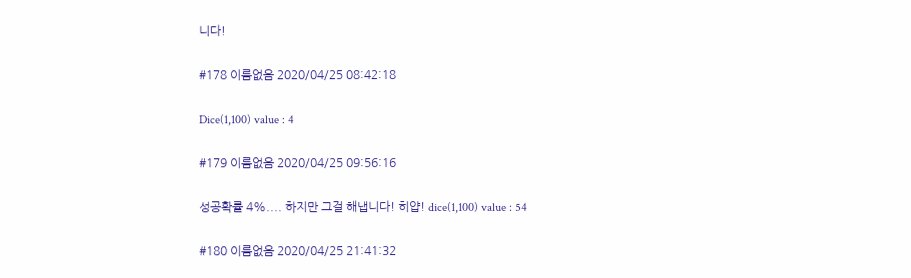니다!

#178 이름없음 2020/04/25 08:42:18

Dice(1,100) value : 4

#179 이름없음 2020/04/25 09:56:16

성공확률 4%.... 하지만 그걸 해냅니다! 히얍! dice(1,100) value : 54

#180 이름없음 2020/04/25 21:41:32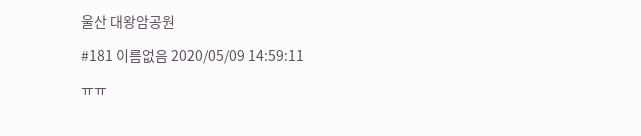울산 대왕암공원

#181 이름없음 2020/05/09 14:59:11

ㅠㅠ